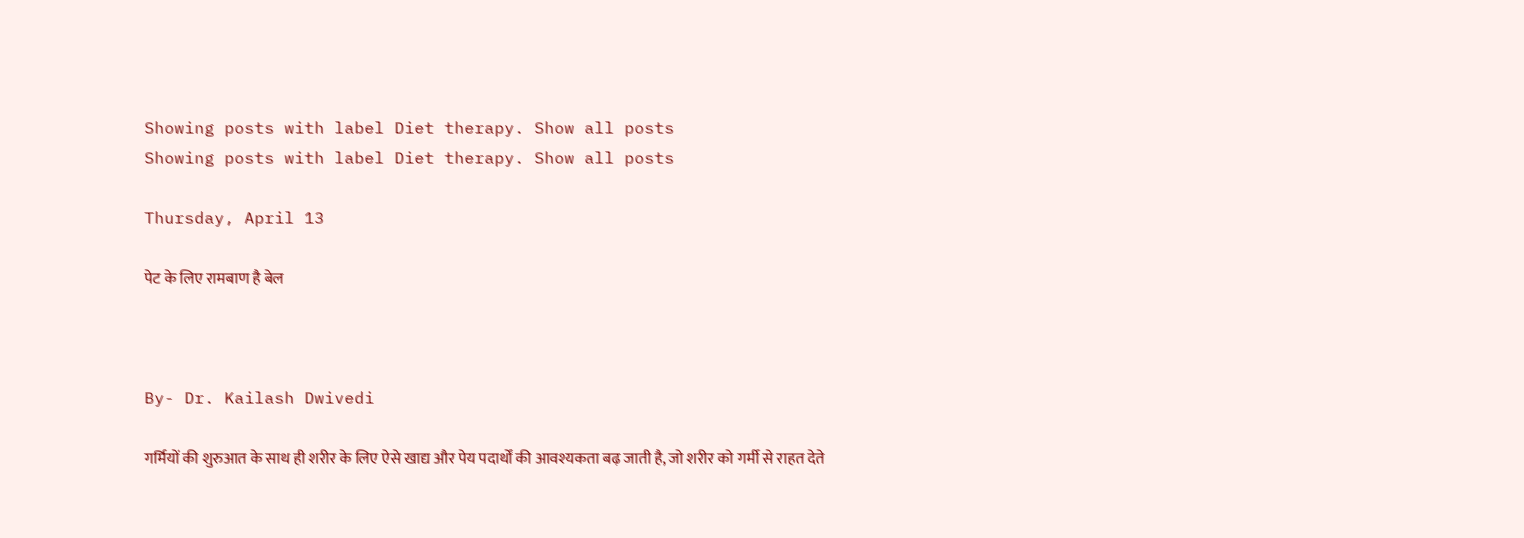Showing posts with label Diet therapy. Show all posts
Showing posts with label Diet therapy. Show all posts

Thursday, April 13

पेट के लिए रामबाण है बेल



By- Dr. Kailash Dwivedi

गर्मियों की शुरुआत के साथ ही शरीर के लिए ऐसे खाद्य और पेय पदार्थों की आवश्यकता बढ़ जाती है, जो शरीर को गर्मी से राहत देते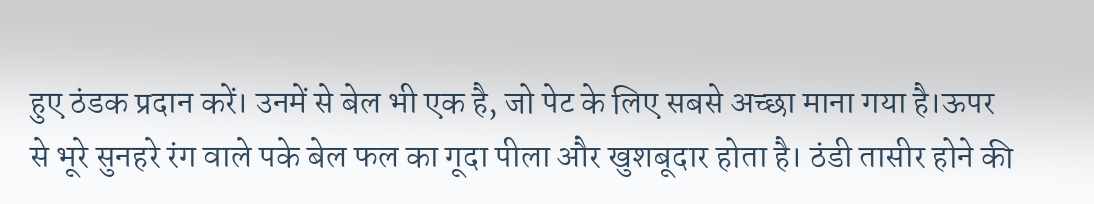हुए ठंडक प्रदान करें। उनमें से बेल भी एक है, जो पेट के लिए सबसे अच्छा माना गया है।ऊपर से भूरे सुनहरे रंग वाले पके बेल फल का गूदा पीला और खुशबूदार होता है। ठंडी तासीर होने की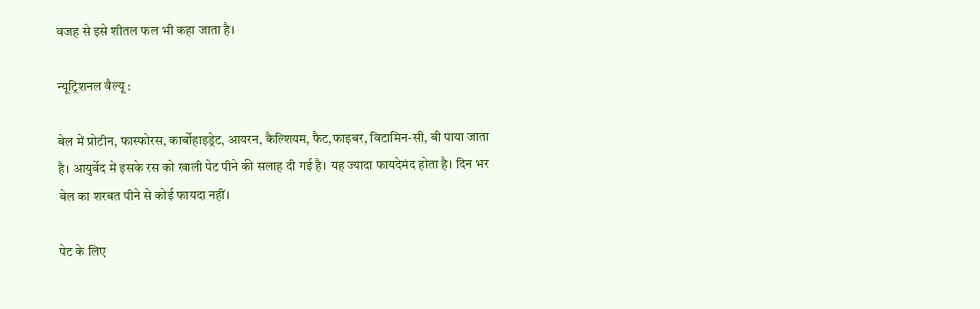वजह से इसे शीतल फल भी कहा जाता है।

न्यूट्रिशनल वैल्यू :

बेल में प्रोटीन, फास्फोरस, कार्बोहाइड्रेट, आयरन, कैल्शियम, फैट,फाइबर, विटामिन-सी, बी पाया जाता है। आयुर्वेद में इसके रस को खाली पेट पीने की सलाह दी गई है। यह ज्यादा फायदेमंद होता है। दिन भर बेल का शरबत पीने से कोई फायदा नहीं।

पेट के लिए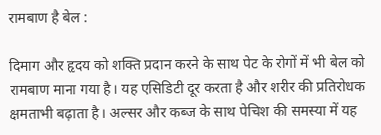रामबाण है बेल :

दिमाग और हृदय को शक्ति प्रदान करने के साथ पेट के रोगों में भी बेल को रामबाण माना गया है। यह एसिडिटी दूर करता है और शरीर की प्रतिरोधक क्षमताभी बढ़ाता है। अल्सर और कब्ज के साथ पेचिश की समस्या में यह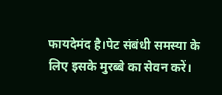फायदेमंद है।पेट संबंधी समस्या के लिए इसके मुरब्बे का सेवन करें।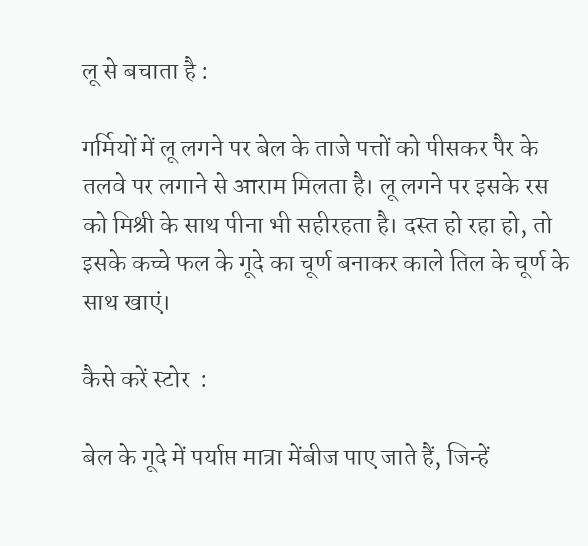लू से बचाता है :

गर्मियों में लू लगने पर बेल के ताजे पत्तों को पीसकर पैर के तलवे पर लगाने से आराम मिलता है। लू लगने पर इसके रस को मिश्री के साथ पीना भी सहीरहता है। दस्त हो रहा हो, तो इसके कच्चे फल के गूदे का चूर्ण बनाकर काले तिल के चूर्ण के साथ खाएं।

कैसे करें स्टोर  :

बेल के गूदे में पर्याप्त मात्रा मेंबीज पाए जाते हैं, जिन्हें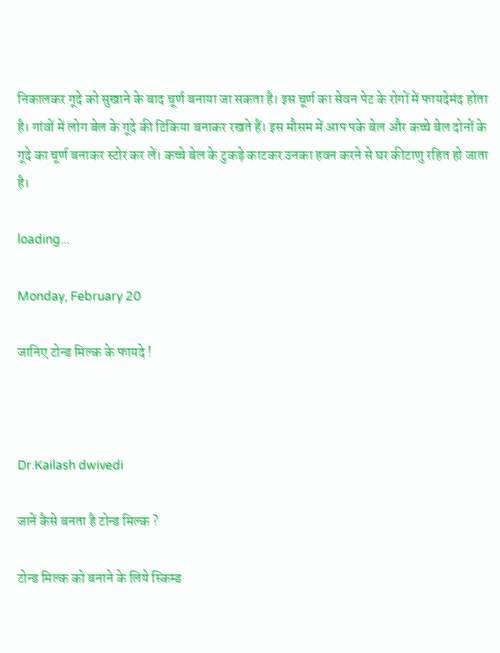निकालकर गूदे को सुखाने के बाद चूर्ण बनाया जा सकता है। इस चूर्ण का सेवन पेट के रोगों में फायदेमंद होता है। गांवों में लोग बेल के गूदे की टिकिया बनाकर रखते हैं। इस मौसम में आप पके बेल और कच्चे बेल दोनों के गूदे का चूर्ण बनाकर स्टोर कर लें। कच्चे बेल के टुकड़े काटकर उनका हवन करने से घर कीटाणु रहित हो जाता है।

loading...

Monday, February 20

जानिए टोन्ड मिल्क के फायदे !



Dr.Kailash dwivedi

जानें कैसे बनता है टोन्‍ड मिल्‍क ?

टोन्‍ड मिल्‍क को बनाने के लिये स्‍किम्‍ड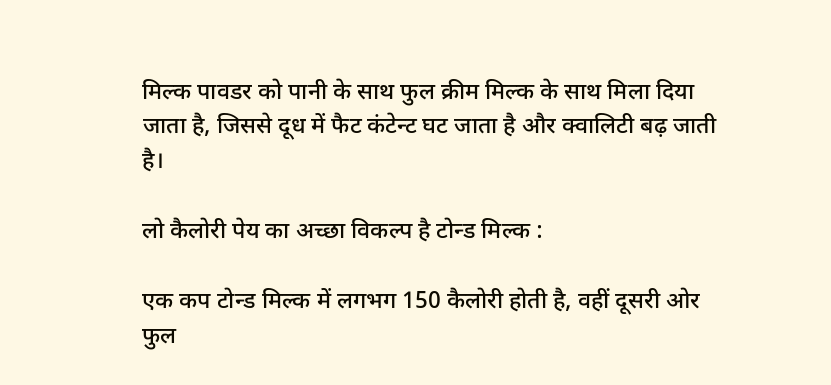मिल्‍क पावडर को पानी के साथ फुल क्रीम मिल्‍क के साथ मिला दिया जाता है, जिससे दूध में फैट कंटेन्‍ट घट जाता है और क्‍वालिटी बढ़ जाती है।

लो कैलोरी पेय का अच्छा विकल्प है टोन्‍ड मिल्‍क :

एक कप टोन्‍ड मिल्‍क में लगभग 150 कैलोरी होती है, वहीं दूसरी ओर फुल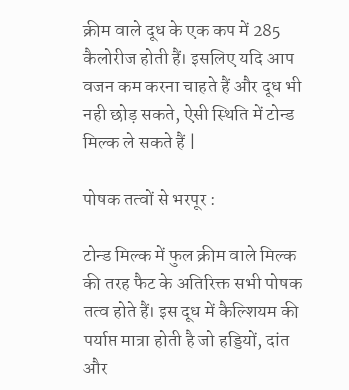क्रीम वाले दूध के एक कप में 285 कैलोरीज होती हैं। इसलिए यदि आप वजन कम करना चाहते हैं और दूध भी नही छोड़ सकते, ऐसी स्थिति में टोन्‍ड मिल्‍क ले सकते हैं |

पोषक तत्वों से भरपूर :

टोन्‍ड मिल्‍क में फुल क्रीम वाले मिल्‍क की तरह फैट के अतिरिक्त सभी पोषक तत्‍व होते हैं। इस दूध में कैल्‍शियम की पर्याप्त मात्रा होती है जो हड्डियों, दांत और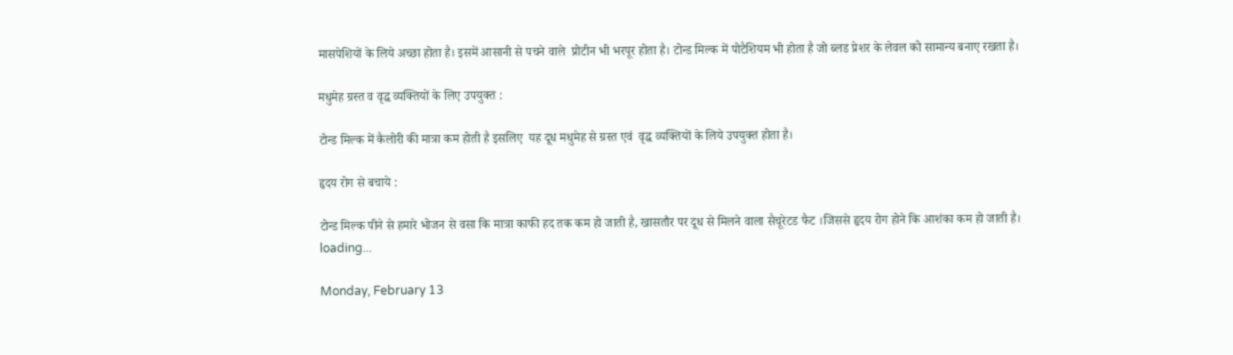मासपेशियों के लिये अच्‍छा होता है। इसमें आसानी से पचने वाले  प्रोटीन भी भरपूर होता है। टोन्‍ड मिल्‍क में पोटैशियम भी होता है जो ब्‍लड प्रेशर के लेवल को सामान्‍य बनाए रखता है।

मधुमेह ग्रस्त व वृद्ध व्यक्तियों के लिए उपयुक्त :

टोन्‍ड मिल्‍क में कैलोरी की मात्रा कम होती है इसलिए  यह दूध मधुमेह से ग्रस्त एवं  वृद्ध व्यक्तियों के लिये उपयुक्त होता है।

हृदय रोग से बचाये :

टोन्‍ड मिल्‍क पीने से हमारे भोजन से वसा कि मात्रा काफी हद तक कम हो जाती है, खासतौर पर दूध से मिलने वाला सैचूरेटड फैट ।जिससे हृदय रोग होने कि आशंका कम हो जाती है।
loading...

Monday, February 13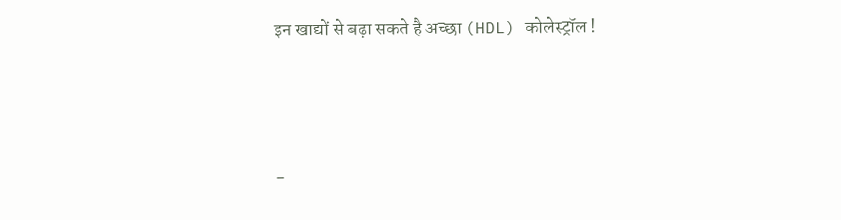इन खाद्यों से बढ़ा सकते है अच्छा (HDL) कोलेस्ट्रॉल !



-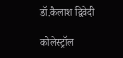डॉ.कैलाश द्विवेदी

कोलेस्ट्रॉल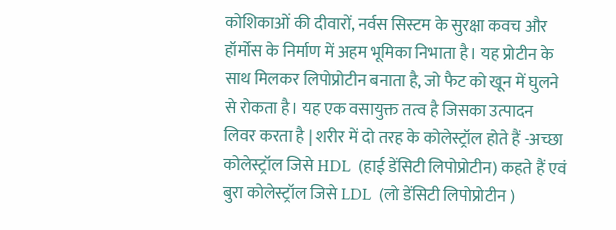कोशिकाओं की दीवारों, नर्वस सिस्टम के सुरक्षा कवच और हॉर्मोस के निर्माण में अहम भूमिका निभाता है। यह प्रोटीन के साथ मिलकर लिपोप्रोटीन बनाता है, जो फैट को खून में घुलने से रोकता है। यह एक वसायुक्त तत्व है जिसका उत्पादन लिवर करता है | शरीर में दो तरह के कोलेस्ट्रॉल होते हैं -अच्छा कोलेस्ट्रॉल जिसे HDL  (हाई डेंसिटी लिपोप्रोटीन) कहते हैं एवं  बुरा कोलेस्ट्रॉल जिसे LDL  (लो डेंसिटी लिपोप्रोटीन )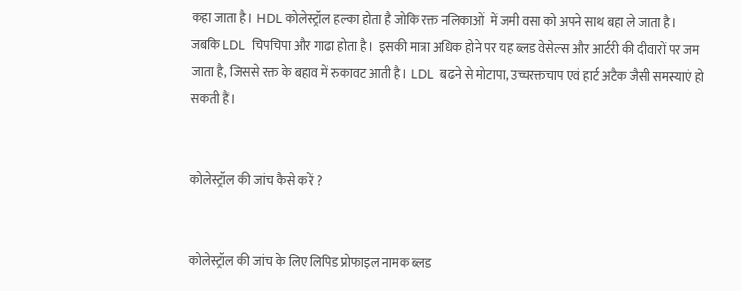कहा जाता है। HDL कोलेस्ट्रॉल हल्का होता है जोकि रक्त नलिकाओं  में जमी वसा को अपने साथ बहा ले जाता है। जबकि LDL  चिपचिपा और गाढा होता है।  इसकी मात्रा अधिक होने पर यह ब्लड वेसेल्स और आर्टरी की दीवारों पर जम जाता है, जिससे रक्त के बहाव में रुकावट आती है। LDL  बढने से मोटापा, उच्चरक्तचाप एवं हार्ट अटैक जैसी समस्याएं हो सकती हैं।


कोलेस्ट्रॉल की जांच कैसे करें ?


कोलेस्ट्रॉल की जांच के लिए लिपिड प्रोफाइल नामक ब्लड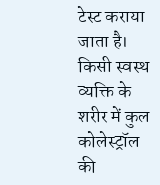टेस्ट कराया जाता है। किसी स्वस्थ व्यक्ति के शरीर में कुल कोलेस्ट्रॉल की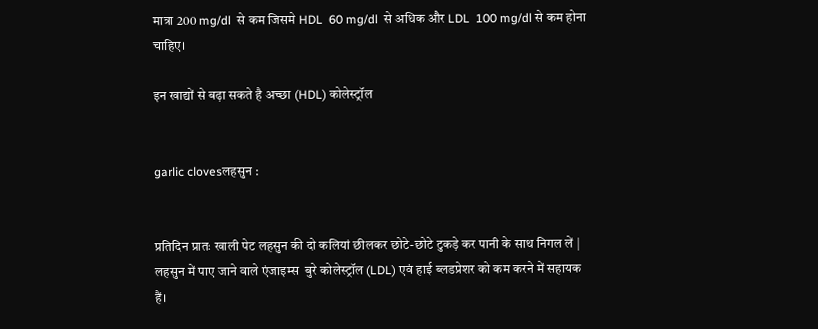मात्रा 200 mg/dl  से कम जिसमे HDL  60 mg/dl  से अधिक और LDL  100 mg/dl से कम होना चाहिए।

इन खाद्यों से बढ़ा सकते है अच्छा (HDL) कोलेस्ट्रॉल


garlic clovesलहसुन :


प्रतिदिन प्रातः खाली पेट लहसुन की दो कलियां छीलकर छोटे-छोटे टुकड़े कर पानी के साथ निगल लें | लहसुन में पाए जाने वाले एंजाइम्स  बुरे कोलेस्ट्रॉल (LDL) एवं हाई ब्लडप्रेशर को कम करने में सहायक हैं।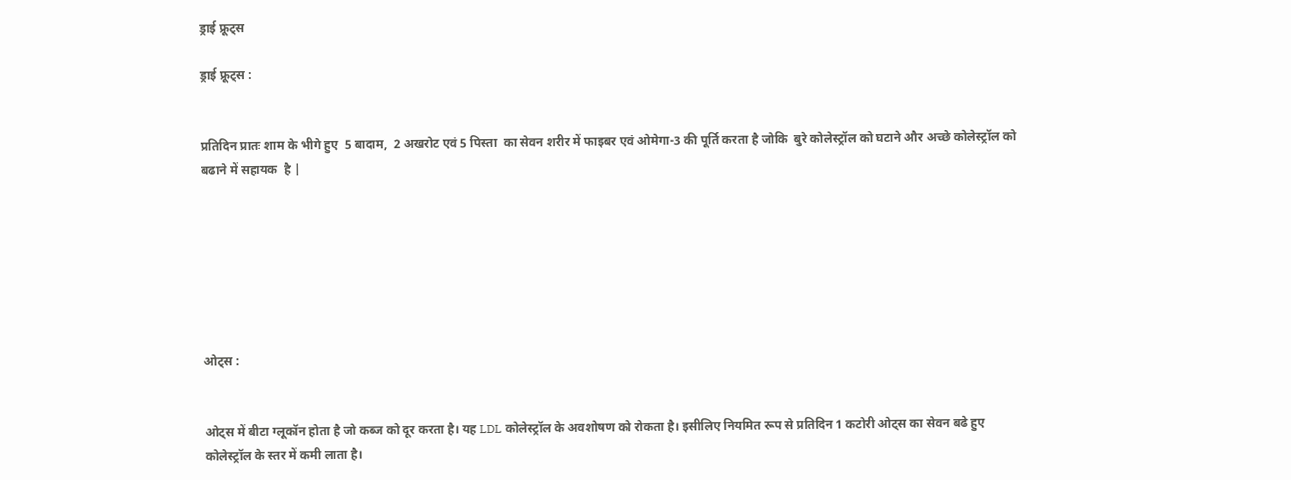ड्राई फ्रूट्स

ड्राई फ्रूट्स :


प्रतिदिन प्रातः शाम के भीगे हुए  5 बादाम,  2 अखरोट एवं 5 पिस्ता  का सेवन शरीर में फाइबर एवं ओमेगा-3 की पूर्ति करता है जोकि  बुरे कोलेस्ट्रॉल को घटाने और अच्छे कोलेस्ट्रॉल को बढाने में सहायक  है |







ओट्स :


ओट्स में बीटा ग्लूकॉन होता है जो कब्ज को दूर करता है। यह LDL कोलेस्ट्रॉल के अवशोषण को रोकता है। इसीलिए नियमित रूप से प्रतिदिन 1 कटोरी ओट्स का सेवन बढे हुए कोलेस्ट्रॉल के स्तर में कमी लाता है।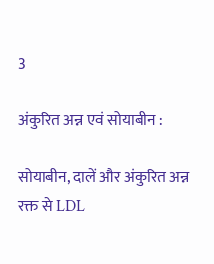3

अंकुरित अन्न एवं सोयाबीन :

सोयाबीन, दालें और अंकुरित अन्न रक्त से LDL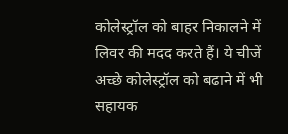कोलेस्ट्रॉल को बाहर निकालने में लिवर की मदद करते हैं। ये चीजें अच्छे कोलेस्ट्रॉल को बढाने में भी सहायक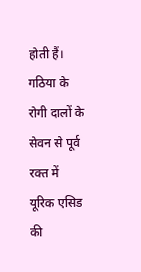होती हैं। गठिया के रोगी दालों के सेवन से पूर्व रक्त में यूरिक एसिड की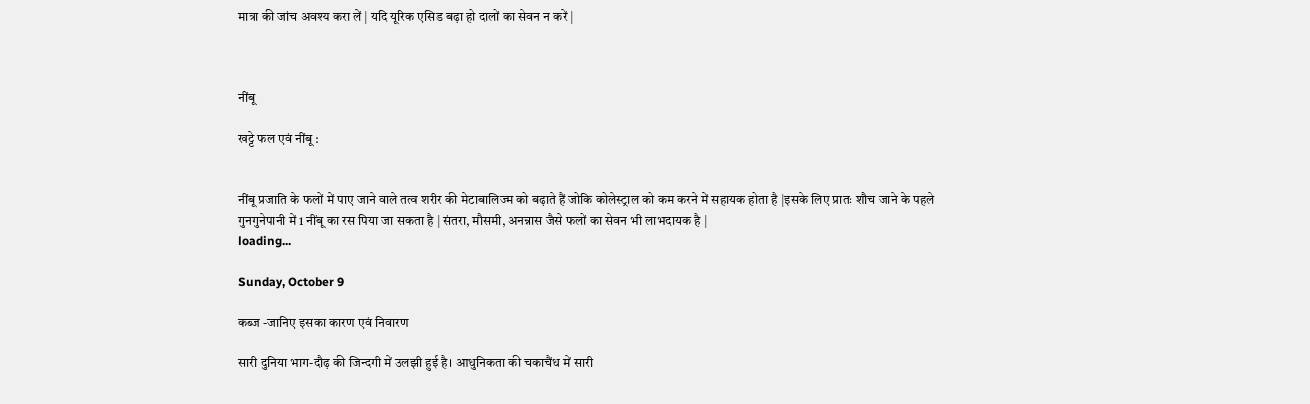मात्रा की जांच अवश्य करा लें | यदि यूरिक एसिड बढ़ा हो दालों का सेवन न करें |



नींबू

खट्टे फल एवं नींबू :


नींबू प्रजाति के फलों में पाए जाने वाले तत्व शरीर की मेटाबालिज्म को बढ़ाते हैं जोकि कोलेस्ट्राल को कम करने में सहायक होता है |इसके लिए प्रातः शौच जाने के पहले गुनगुनेपानी में 1 नींबू का रस पिया जा सकता है | संतरा, मौसमी, अनन्नास जैसे फलों का सेवन भी लाभदायक है |
loading...

Sunday, October 9

कब्ज -जानिए इसका कारण एवं निवारण

सारी दुनिया भाग-दौढ़ की जिन्दगी में उलझी हुई है। आधुनिकता की चकाचैंध में सारी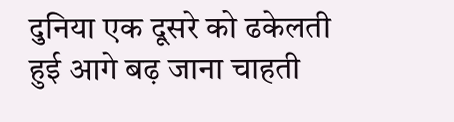दुनिया एक दूसरे को ढकेलती हुई आगे बढ़ जाना चाहती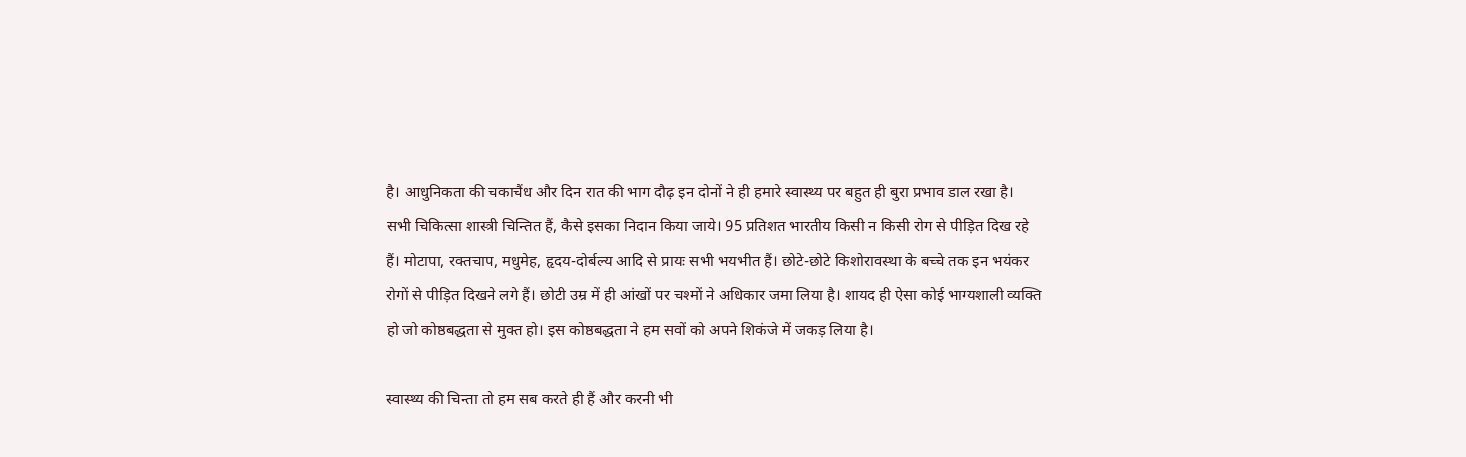है। आधुनिकता की चकाचैंध और दिन रात की भाग दौढ़ इन दोनों ने ही हमारे स्वास्थ्य पर बहुत ही बुरा प्रभाव डाल रखा है। सभी चिकित्सा शास्त्री चिन्तित हैं, कैसे इसका निदान किया जाये। 95 प्रतिशत भारतीय किसी न किसी रोग से पीड़ित दिख रहे हैं। मोटापा, रक्तचाप, मधुमेह, हृदय-दोर्बल्य आदि से प्रायः सभी भयभीत हैं। छोटे-छोटे किशोरावस्था के बच्चे तक इन भयंकर रोगों से पीड़ित दिखने लगे हैं। छोटी उम्र में ही आंखों पर चश्मों ने अधिकार जमा लिया है। शायद ही ऐसा कोई भाग्यशाली व्यक्ति हो जो कोष्ठबद्धता से मुक्त हो। इस कोष्ठबद्धता ने हम सवों को अपने शिकंजे में जकड़ लिया है।

स्वास्थ्य की चिन्ता तो हम सब करते ही हैं और करनी भी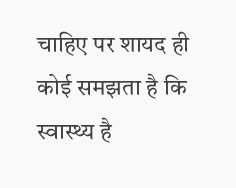चाहिए पर शायद ही कोई समझता है कि स्वास्थ्य है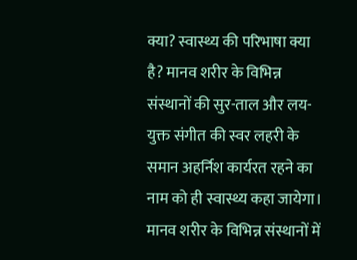क्या? स्वास्थ्य की परिभाषा क्या है? मानव शरीर के विभिन्न संस्थानों की सुर-ताल और लय-युक्त संगीत की स्वर लहरी के समान अहर्निश कार्यरत रहने का नाम को ही स्वास्थ्य कहा जायेगा। मानव शरीर के विभिन्न संस्थानों में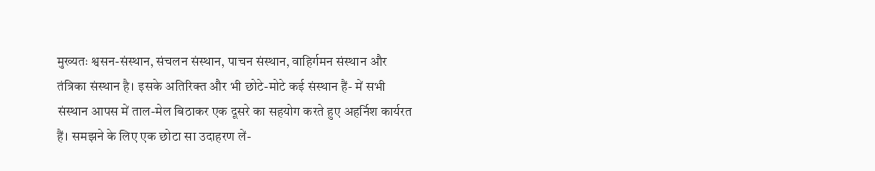मुख्यतः श्वसन-संस्थान, संचलन संस्थान, पाचन संस्थान, वाहिर्गमन संस्थान और तंत्रिका संस्थान है। इसके अतिरिक्त और भी छोटे-मोटे कई संस्थान हैं- में सभी संस्थान आपस में ताल-मेल बिठाकर एक दूसरे का सहयोग करते हुए अहर्निश कार्यरत हैं। समझने के लिए एक छोटा सा उदाहरण लें-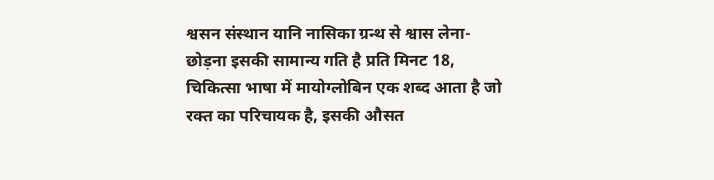श्वसन संस्थान यानि नासिका ग्रन्थ से श्वास लेना-छोड़ना इसकी सामान्य गति है प्रति मिनट 18, चिकित्सा भाषा में मायोग्लोबिन एक शब्द आता है जो रक्त का परिचायक है, इसकी औसत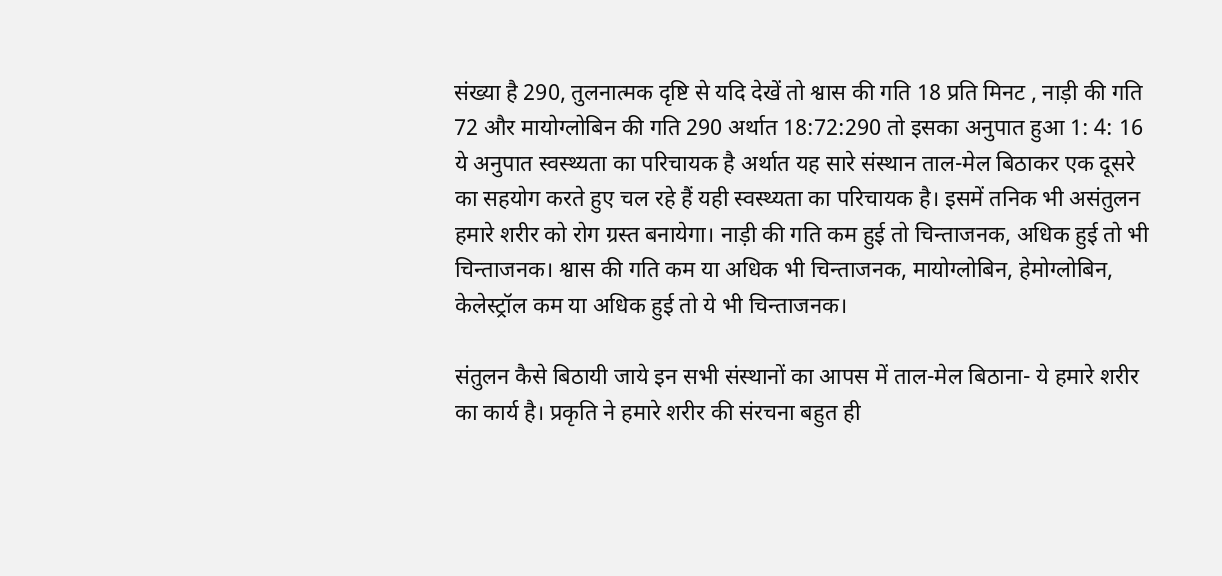संख्या है 290, तुलनात्मक दृष्टि से यदि देखें तो श्वास की गति 18 प्रति मिनट , नाड़ी की गति 72 और मायोग्लोबिन की गति 290 अर्थात 18:72:290 तो इसका अनुपात हुआ 1: 4: 16 ये अनुपात स्वस्थ्यता का परिचायक है अर्थात यह सारे संस्थान ताल-मेल बिठाकर एक दूसरे का सहयोग करते हुए चल रहे हैं यही स्वस्थ्यता का परिचायक है। इसमें तनिक भी असंतुलन हमारे शरीर को रोग ग्रस्त बनायेगा। नाड़ी की गति कम हुई तो चिन्ताजनक, अधिक हुई तो भी चिन्ताजनक। श्वास की गति कम या अधिक भी चिन्ताजनक, मायोग्लोबिन, हेमोग्लोबिन, केलेस्ट्रॉल कम या अधिक हुई तो ये भी चिन्ताजनक।

संतुलन कैसे बिठायी जाये इन सभी संस्थानों का आपस में ताल-मेल बिठाना- ये हमारे शरीर का कार्य है। प्रकृति ने हमारे शरीर की संरचना बहुत ही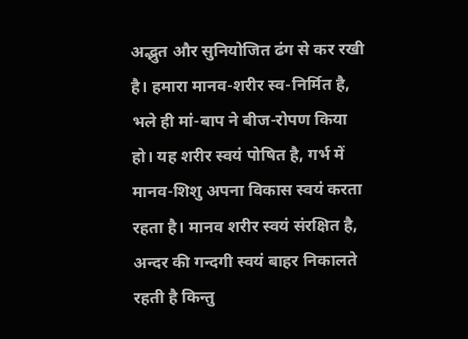अद्भुत और सुनियोजित ढंग से कर रखी है। हमारा मानव-शरीर स्व-निर्मित है, भले ही मां-बाप ने बीज-रोपण किया हो। यह शरीर स्वयं पोषित है, गर्भ में मानव-शिशु अपना विकास स्वयं करता रहता है। मानव शरीर स्वयं संरक्षित है, अन्दर की गन्दगी स्वयं बाहर निकालते रहती है किन्तु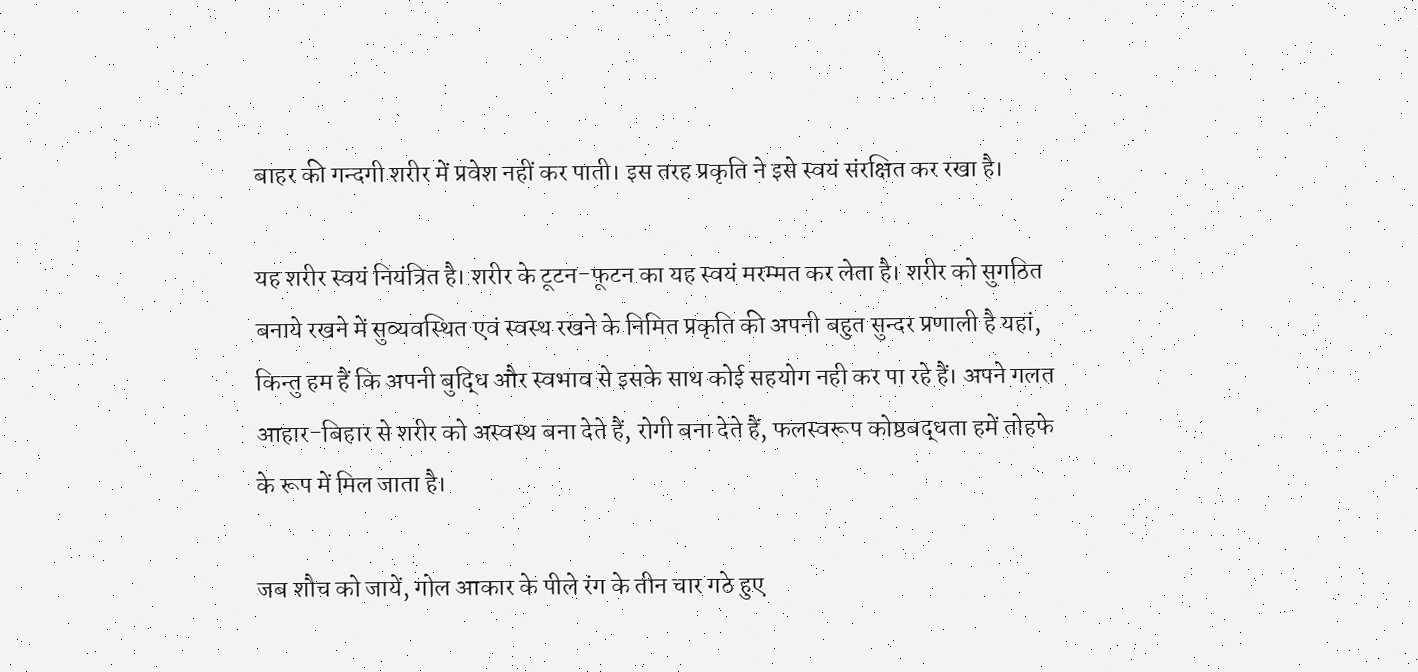बाहर की गन्दगी शरीर में प्रवेश नहीं कर पाती। इस तरह प्रकृति ने इसे स्वयं संरक्षित कर रखा है।

यह शरीर स्वयं नियंत्रित है। शरीर के टूटन-फूटन का यह स्वयं मरम्मत कर लेता है। शरीर को सुगठित बनाये रखने में सुव्यवस्थित एवं स्वस्थ रखने के निमित प्रकृति की अपनी बहुत सुन्दर प्रणाली है यहां, किन्तु हम हैं कि अपनी बुद्धि और स्वभाव से इसके साथ कोई सहयोग नही कर पा रहे हैं। अपने गलत आहार-बिहार से शरीर को अस्वस्थ बना देते हैं, रोगी बना देते हैं, फलस्वरूप कोष्ठबद्धता हमें तोहफे के रूप में मिल जाता है।

जब शौच को जायें, गोल आकार के पीले रंग के तीन चार गठे हुए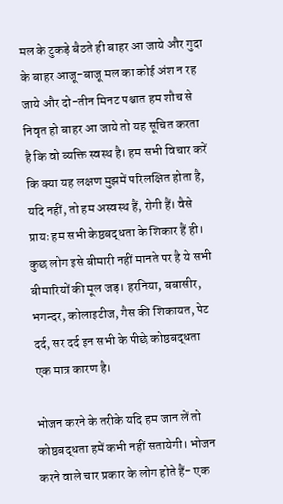मल के टुकड़े बैठते ही बाहर आ जाये और गुदा के बाहर आजू-बाजू मल का कोई अंश न रह जाये और दो-तीन मिनट पश्चात हम शौच से निवृत हो बाहर आ जाये तो यह सूचित करता है कि वो व्यक्ति स्वस्थ है। हम सभी विचार करें कि क्या यह लक्षण मुझमें परिलक्षित होता है, यदि नहीं, तो हम अस्वस्थ हैं, रोगी हैं। वैसे प्रायः हम सभी केष्ठबद्धता के शिकार हैं ही। कुछ लोग इसे बीमारी नहीं मानते पर है ये सभी बीमारियों की मूल जड़। हरनिया, बबासीर, भगन्दर, कोलाइटीज, गैस की शिकायत, पेट दर्द, सर दर्द इन सभी के पीछे कोष्ठबद्धता एक मात्र कारण है।

भोजन करने के तरीके यदि हम जान लें तो कोष्ठबद्धता हमें कभी नहीं सतायेगी। भोजन करने वाले चार प्रकार के लोग होते हैं- एक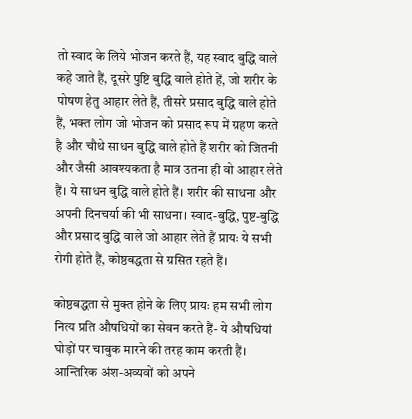तो स्वाद के लिये भोजन करते हैं, यह स्वाद बुद्धि वाले कहे जाते हैं, दूसरे पुष्टि बुद्धि वाले होते हें, जो शरीर के पोषण हेतु आहार लेते हैं, तीसरे प्रसाद बुद्धि वाले होते हैं, भक्त लोग जो भोजन को प्रसाद रूप में ग्रहण करते है और चौथे साधन बुद्धि वाले होते हैं शरीर को जितनी और जैसी आवश्यकता है मात्र उतना ही वो आहार लेते हैं। ये साधन बुद्धि वाले होते हैं। शरीर की साधना और अपनी दिनचर्या की भी साधना। स्वाद-बुद्धि, पुष्ट-बुद्धि और प्रसाद बुद्धि वाले जो आहार लेते हैं प्रायः ये सभी रोगी होते हैं, कोष्ठबद्धता से ग्रसित रहते हैं।

कोष्ठबद्धता से मुक्त होने के लिए प्रायः हम सभी लोग नित्य प्रति औषधियों का सेवन करते हैं- ये औषधियां घोड़ों पर चाबुक मारने की तरह काम करती हैं। आन्तिरिक अंश-अव्यवों को अपने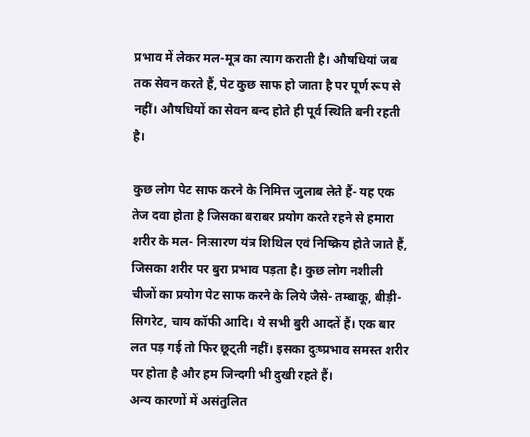प्रभाव में लेकर मल-मूत्र का त्याग कराती है। औषधियां जब तक सेवन करते हैं, पेट कुछ साफ हो जाता है पर पूर्ण रूप से नहीं। औषधियों का सेवन बन्द होते ही पूर्व स्थिति बनी रहती है।

कुछ लोग पेट साफ करने के निमित्त जुलाब लेते हैं- यह एक तेज दवा होता है जिसका बराबर प्रयोग करते रहने से हमारा शरीर के मल- निःसारण यंत्र शिथिल एवं निष्क्रिय होते जाते हैं, जिसका शरीर पर बुरा प्रभाव पड़ता है। कुछ लोग नशीली चीजों का प्रयोग पेट साफ करने के लिये जैसे- तम्बाकू, बीड़ी-सिगरेट, चाय कॉफी आदि। ये सभी बुरी आदतें हैं। एक बार लत पड़ गई तो फिर छूट्ती नहीं। इसका दुःष्प्रभाव समस्त शरीर पर होता है और हम जिन्दगी भी दुखी रहते हैं।
अन्य कारणों में असंतुलित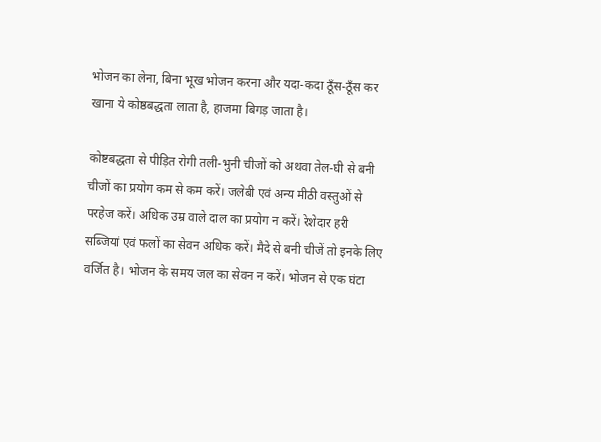भोजन का लेना, बिना भूख भोजन करना और यदा-कदा ठूँस-ठूँस कर खाना ये कोष्ठबद्धता लाता है, हाजमा बिगड़ जाता है।

कोष्टबद्धता से पीड़ित रोगी तली-भुनी चीजों को अथवा तेल-घी से बनी चीजों का प्रयोग कम से कम करें। जलेबी एवं अन्य मीठी वस्तुओं से परहेज करें। अधिक उम्र वाले दाल का प्रयोग न करें। रेशेदार हरी सब्जियां एवं फलों का सेवन अधिक करें। मैदे से बनी चीजें तो इनके लिए वर्जित है। भोजन के समय जल का सेवन न करें। भोजन से एक घंटा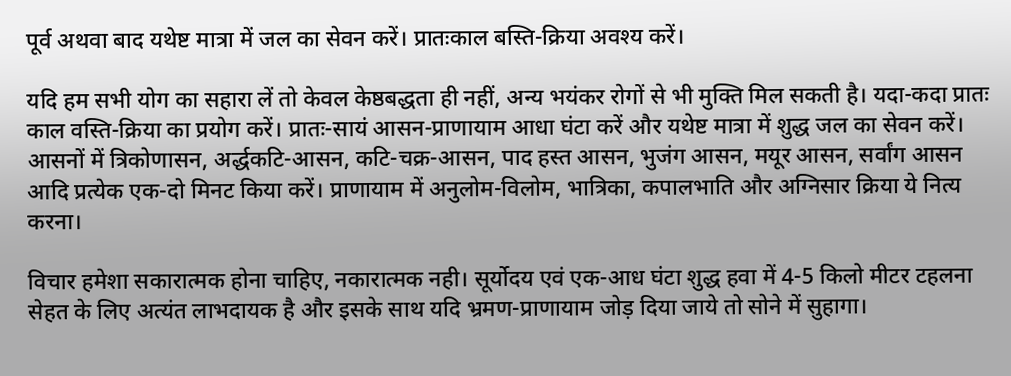पूर्व अथवा बाद यथेष्ट मात्रा में जल का सेवन करें। प्रातःकाल बस्ति-क्रिया अवश्य करें।

यदि हम सभी योग का सहारा लें तो केवल केष्ठबद्धता ही नहीं, अन्य भयंकर रोगों से भी मुक्ति मिल सकती है। यदा-कदा प्रातः काल वस्ति-क्रिया का प्रयोग करें। प्रातः-सायं आसन-प्राणायाम आधा घंटा करें और यथेष्ट मात्रा में शुद्ध जल का सेवन करें। आसनों में त्रिकोणासन, अर्द्धकटि-आसन, कटि-चक्र-आसन, पाद हस्त आसन, भुजंग आसन, मयूर आसन, सर्वांग आसन आदि प्रत्येक एक-दो मिनट किया करें। प्राणायाम में अनुलोम-विलोम, भात्रिका, कपालभाति और अग्निसार क्रिया ये नित्य करना।

विचार हमेशा सकारात्मक होना चाहिए, नकारात्मक नही। सूर्योदय एवं एक-आध घंटा शुद्ध हवा में 4-5 किलो मीटर टहलना सेहत के लिए अत्यंत लाभदायक है और इसके साथ यदि भ्रमण-प्राणायाम जोड़ दिया जाये तो सोने में सुहागा।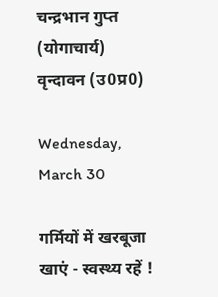चन्द्रभान गुप्त (योगाचार्य)
वृन्दावन (उ0प्र0)

Wednesday, March 30

गर्मियों में खरबूजा खाएं - स्वस्थ्य रहें !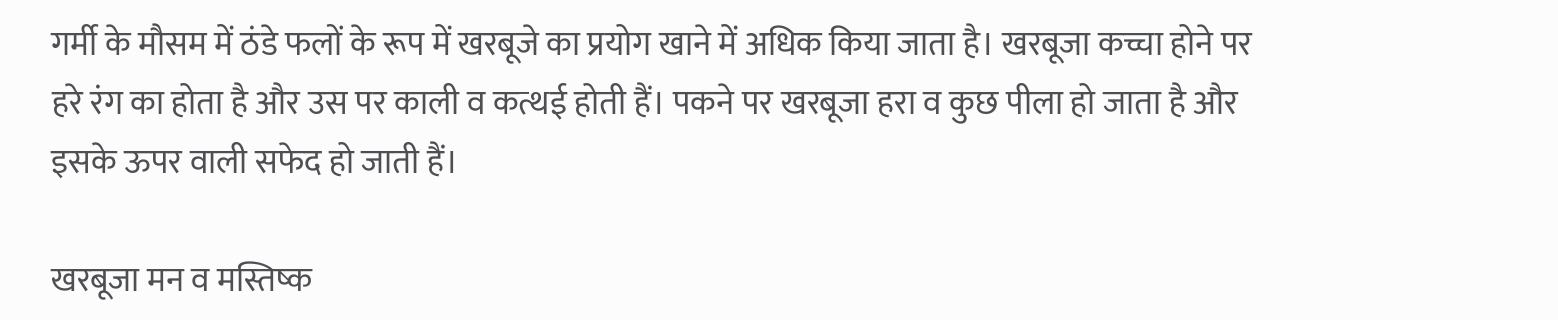गर्मी के मौसम में ठंडे फलों के रूप में खरबूजे का प्रयोग खाने में अधिक किया जाता है। खरबूजा कच्चा होने पर हरे रंग का होता है और उस पर काली व कत्थई होती हैं। पकने पर खरबूजा हरा व कुछ पीला हो जाता है और इसके ऊपर वाली सफेद हो जाती हैं।

खरबूजा मन व मस्तिष्क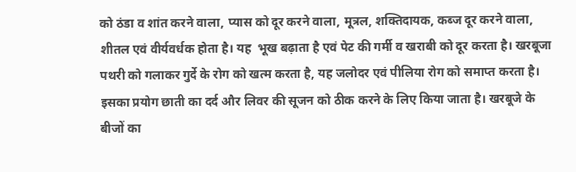को ठंडा व शांत करने वाला, प्यास को दूर करने वाला, मूत्रल, शक्तिदायक, कब्ज दूर करने वाला, शीतल एवं वीर्यवर्धक होता है। यह  भूख बढ़ाता है एवं पेट की गर्मी व खराबी को दूर करता है। खरबूजा पथरी को गलाकर गुर्दे के रोग को खत्म करता है, यह जलोदर एवं पीलिया रोग को समाप्त करता है। इसका प्रयोग छाती का दर्द और लिवर की सूजन को ठीक करने के लिए किया जाता है। खरबूजे के बीजों का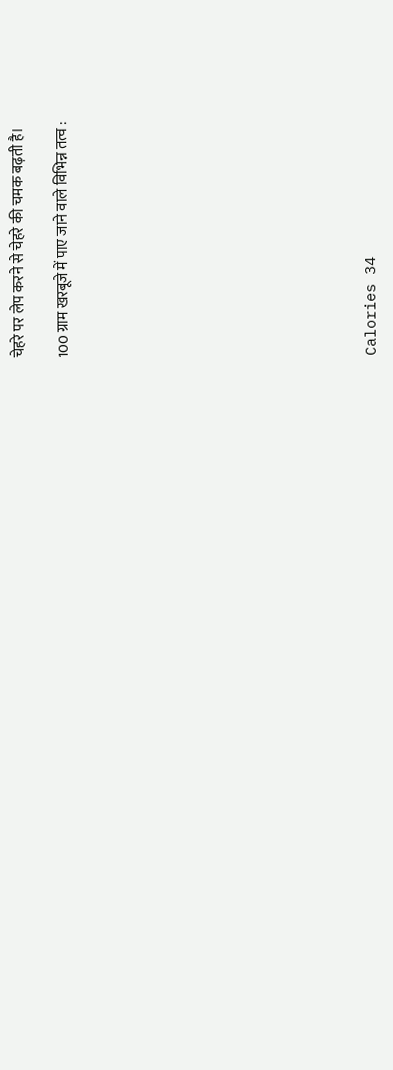चेहरे पर लेप करने से चेहरे की चमक बढ़ती है।

100 ग्राम खरबूजे में पाए जाने वाले विभिन्न तत्व :













Calories 34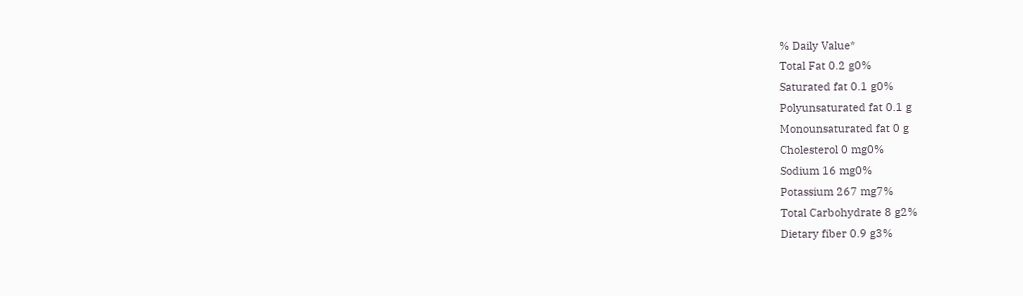% Daily Value*
Total Fat 0.2 g0%
Saturated fat 0.1 g0%
Polyunsaturated fat 0.1 g
Monounsaturated fat 0 g
Cholesterol 0 mg0%
Sodium 16 mg0%
Potassium 267 mg7%
Total Carbohydrate 8 g2%
Dietary fiber 0.9 g3%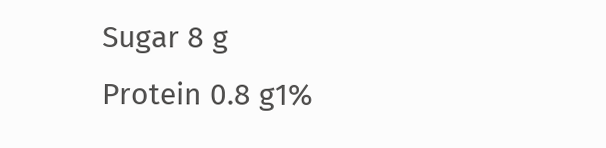Sugar 8 g
Protein 0.8 g1%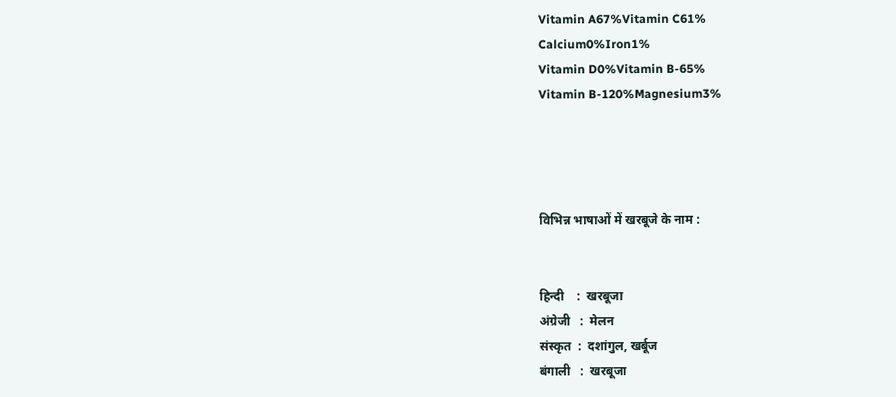Vitamin A67%Vitamin C61%
Calcium0%Iron1%
Vitamin D0%Vitamin B-65%
Vitamin B-120%Magnesium3%




विभिन्न भाषाओं में खरबूजे के नाम :


हिन्दी    :  खरबूजा
अंग्रेजी   :  मेलन
संस्कृत  :  दशांगुल, खर्बूज
बंगाली   :  खरबूजा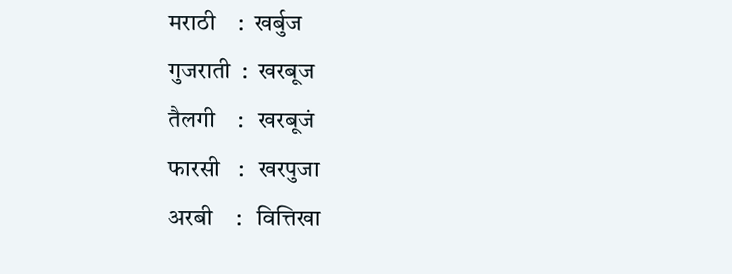मराठी    :  खर्बुज
गुजराती  :  खरबूज
तैलगी    :   खरबूजं
फारसी   :   खरपुजा
अरबी    :   वित्तिखा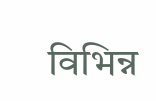विभिन्न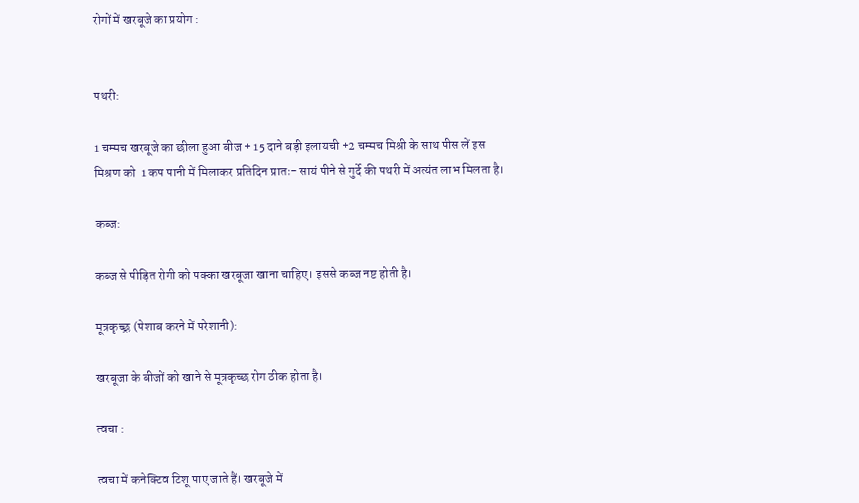रोगों में खरबूजे का प्रयोग :


पथरी:

1 चम्मच खरबूजे का छीला हुआ बीज + 15 दाने बड़ी इलायची +2 चम्मच मिश्री के साथ पीस लें इस मिश्रण को  1 कप पानी में मिलाकर प्रतिदिन प्रातः- सायं पीने से गुर्दे की पथरी में अत्यंत लाभ मिलता है।

कब्ज:

कब्ज से पीड़ित रोगी को पक्का खरबूजा खाना चाहिए। इससे कब्ज नष्ट होती है।

मूत्रकृच्छ्र (पेशाब करने में परेशानी):

खरबूजा के बीजों को खाने से मूत्रकृच्छ रोग ठीक होता है।

त्वचा :

त्वचा में कनेक्टिव टिशू पाए जाते हैं। खरबूजे में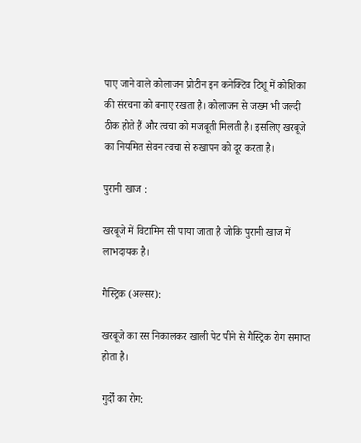पाए जाने वाले कोलाजन प्रोटीन इन कनेक्टिव टिशू में कोशिका की संरचना को बनाए रखता है। कोलाजन से जख्म भी जल्दी ठीक होते हैं और त्वचा को मजबूती मिलती है। इसलिए खरबूजे का नियमित सेवन त्वचा से रुखापन को दूर करता है।

पुरानी खाज :

खरबूजे में विटामिन सी पाया जाता है जोकि पुरानी खाज में लाभदायक है।

गैस्ट्रिक (अल्सर):

खरबूजे का रस निकालकर खाली पेट पीने से गैस्ट्रिक रोग समाप्त होता है।

गुर्दों का रोग: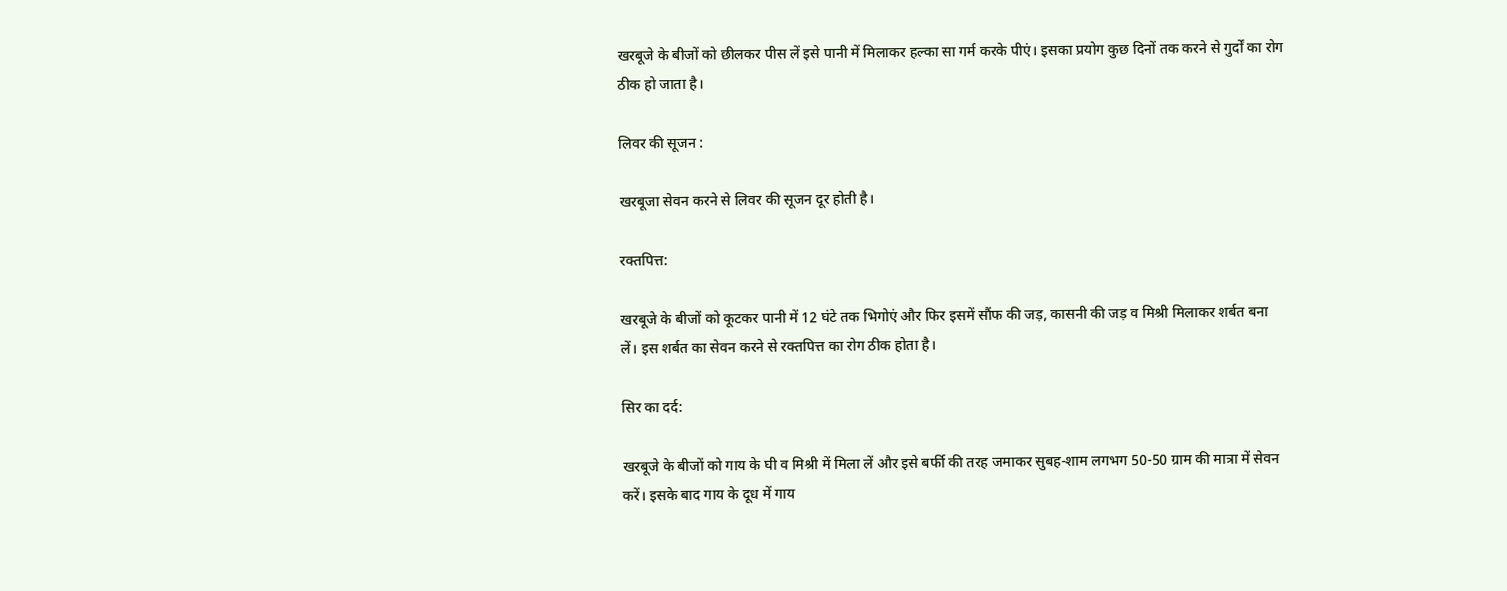खरबूजे के बीजों को छीलकर पीस लें इसे पानी में मिलाकर हल्का सा गर्म करके पीएं। इसका प्रयोग कुछ दिनों तक करने से गुर्दों का रोग ठीक हो जाता है।

लिवर की सूजन :

खरबूजा सेवन करने से लिवर की सूजन दूर होती है।

रक्तपित्त:

खरबूजे के बीजों को कूटकर पानी में 12 घंटे तक भिगोएं और फिर इसमें सौंफ की जड़, कासनी की जड़ व मिश्री मिलाकर शर्बत बना लें। इस शर्बत का सेवन करने से रक्तपित्त का रोग ठीक होता है।

सिर का दर्द:

खरबूजे के बीजों को गाय के घी व मिश्री में मिला लें और इसे बर्फी की तरह जमाकर सुबह-शाम लगभग 50-50 ग्राम की मात्रा में सेवन करें। इसके बाद गाय के दूध में गाय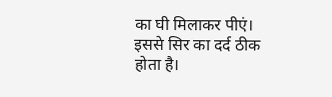का घी मिलाकर पीएं। इससे सिर का दर्द ठीक होता है।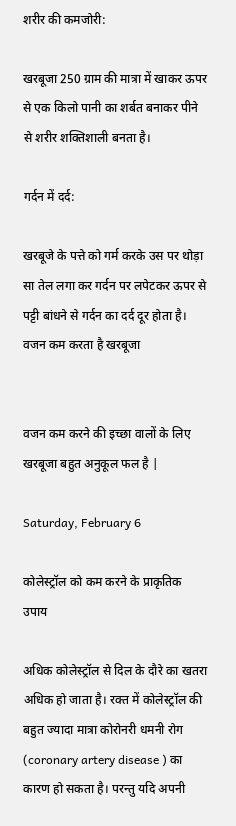शरीर की कमजोरी:

खरबूजा 250 ग्राम की मात्रा में खाकर ऊपर से एक किलो पानी का शर्बत बनाकर पीने से शरीर शक्तिशाली बनता है।

गर्दन में दर्द:

खरबूजे के पत्ते को गर्म करके उस पर थोड़ा सा तेल लगा कर गर्दन पर लपेटकर ऊपर से पट्टी बांधने से गर्दन का दर्द दूर होता है।
वजन कम करता है खरबूजा


वजन कम करने की इच्छा वालों के लिए खरबूजा बहुत अनुकूल फल है |

Saturday, February 6

कोलेस्ट्रॉल को कम करने के प्राकृतिक उपाय

अधिक कोलेस्ट्रॉल से दिल के दौरे का खतरा अधिक हो जाता है। रक्त में कोलेस्ट्रॉल की बहुत ज्यादा मात्रा कोरोनरी धमनी रोग (coronary artery disease ) का कारण हो सकता है। परन्तु यदि अपनी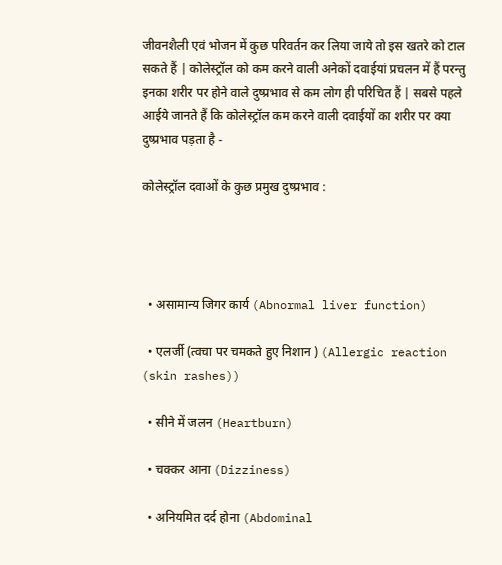जीवनशैली एवं भोजन में कुछ परिवर्तन कर लिया जाये तो इस खतरे को टाल सकते हैं | कोलेस्ट्रॉल को कम करने वाली अनेकों दवाईयां प्रचलन में हैं परन्तु इनका शरीर पर होने वाले दुष्प्रभाव से कम लोग ही परिचित हैं | सबसे पहले आईये जानते हैं कि कोलेस्ट्रॉल कम करने वाली दवाईयों का शरीर पर क्या दुष्प्रभाव पड़ता है -

कोलेस्ट्रॉल दवाओं के कुछ प्रमुख दुष्प्रभाव :




  • असामान्य जिगर कार्य (Abnormal liver function)

  • एलर्जी (त्वचा पर चमकते हुए निशान ) (Allergic reaction (skin rashes))

  • सीने में जलन (Heartburn)

  • चक्कर आना (Dizziness)

  • अनियमित दर्द होना (Abdominal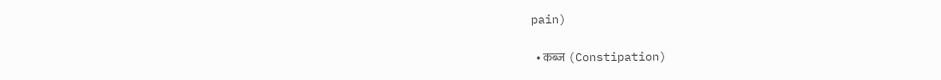pain)

  • कब्ज (Constipation)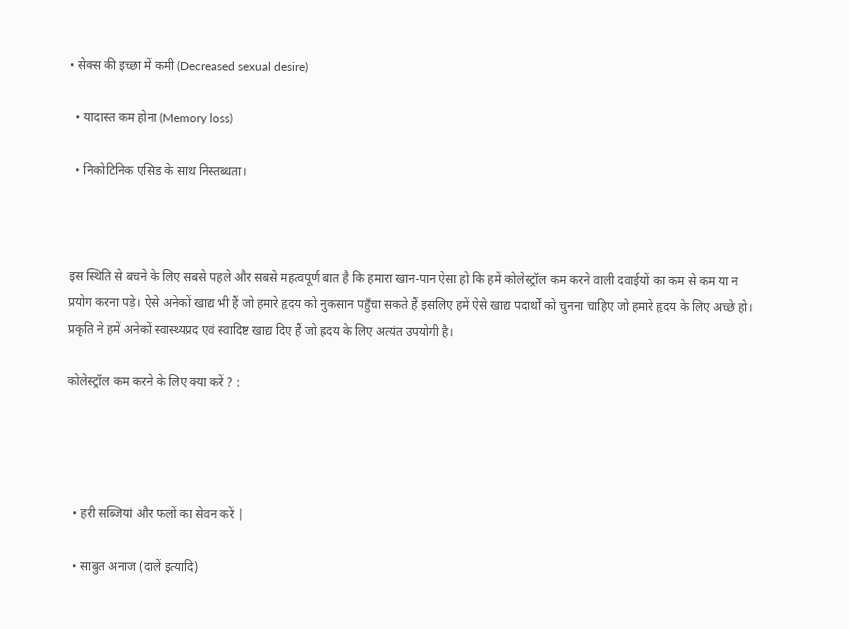• सेक्स की इच्छा में कमी (Decreased sexual desire)

  • यादास्त कम होना (Memory loss)

  • निकोटिनिक एसिड के साथ निस्तब्धता।



इस स्थिति से बचने के लिए सबसे पहले और सबसे महत्वपूर्ण बात है कि हमारा खान-पान ऐसा हो कि हमें कोलेस्ट्रॉल कम करने वाली दवाईयों का कम से कम या न प्रयोग करना पड़े। ऐसे अनेकों खाद्य भी हैं जो हमारे हृदय को नुकसान पहुँचा सकते हैं इसलिए हमें ऐसे खाद्य पदार्थों को चुनना चाहिए जो हमारे हृदय के लिए अच्छे हो। प्रकृति ने हमें अनेकों स्वास्थ्यप्रद एवं स्वादिष्ट खाद्य दिए हैं जो ह्रदय के लिए अत्यंत उपयोगी है।

कोलेस्ट्रॉल कम करने के लिए क्या करें ? :




  • हरी सब्जियां और फलों का सेवन करें |

  • साबुत अनाज (दालें इत्यादि)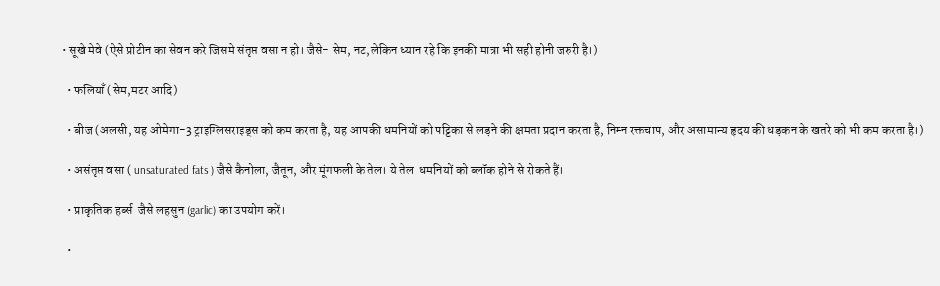• सूखे मेवे (ऐसे प्रोटीन का सेवन करे जिसमे संतृप्त वसा न हो। जैसे- सेम, नट,लेकिन ध्यान रहे कि इनकी मात्रा भी सही होनी जरुरी है।)

  • फलियाँ (सेम,मटर आदि)

  • बीज (अलसी, यह ओमेगा-3 ट्राइग्लिसराइड्स को कम करता है, यह आपकी धमनियों को पट्टिका से लड़ने की क्षमता प्रदान करता है, निम्न रक्तचाप, और असामान्य हृदय की धड़कन के खतरे को भी कम करता है।)

  • असंतृप्त वसा ( unsaturated fats ) जैसे कैनोला, जैतून, और मूंगफली के तेल। ये तेल  धमनियों को ब्लॉक होने से रोकते हैं।

  • प्राकृतिक हर्ब्स  जैसे लहसुन (garlic) का उपयोग करें।

  •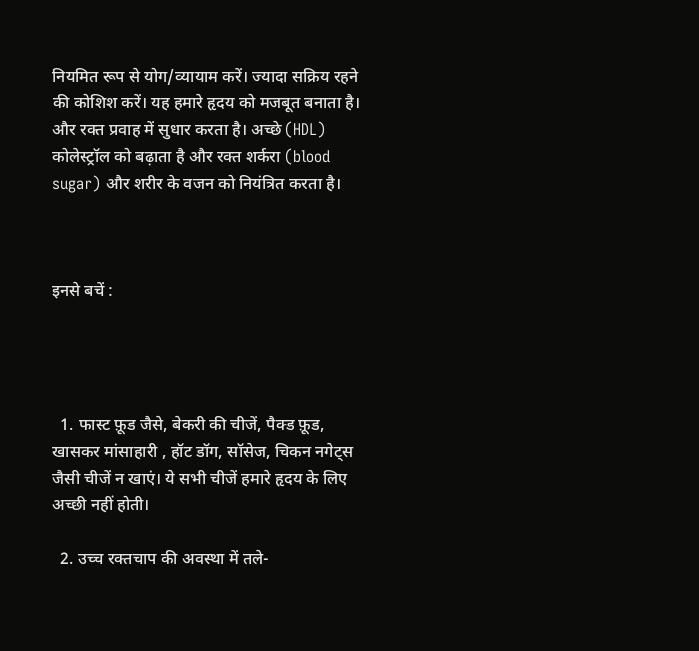नियमित रूप से योग/व्यायाम करें। ज्यादा सक्रिय रहने की कोशिश करें। यह हमारे हृदय को मजबूत बनाता है। और रक्त प्रवाह में सुधार करता है। अच्छे (HDL) कोलेस्ट्रॉल को बढ़ाता है और रक्त शर्करा (blood sugar) और शरीर के वजन को नियंत्रित करता है।



इनसे बचें :




  1. फास्ट फ़ूड जैसे, बेकरी की चीजें, पैक्ड फ़ूड, खासकर मांसाहारी , हॉट डॉग, सॉसेज, चिकन नगेट्स जैसी चीजें न खाएं। ये सभी चीजें हमारे हृदय के लिए अच्छी नहीं होती।

  2. उच्च रक्तचाप की अवस्था में तले-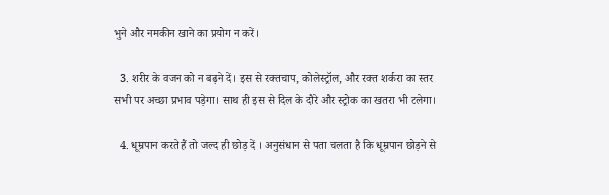भुने और नमकीन खाने का प्रयोग न करें।

  3. शरीर के वजन को न बढ़ने दें। इस से रक्तचाप, कोलेस्ट्रॉल, और रक्त शर्करा का स्तर सभी पर अच्छा प्रभाव पड़ेगा। साथ ही इस से दिल के दौरे और स्ट्रोक का खतरा भी टलेगा।

  4. धूम्रपान करते हैं तो जल्द ही छोड़ दें । अनुसंधान से पता चलता है कि धूम्रपान छोड़ने से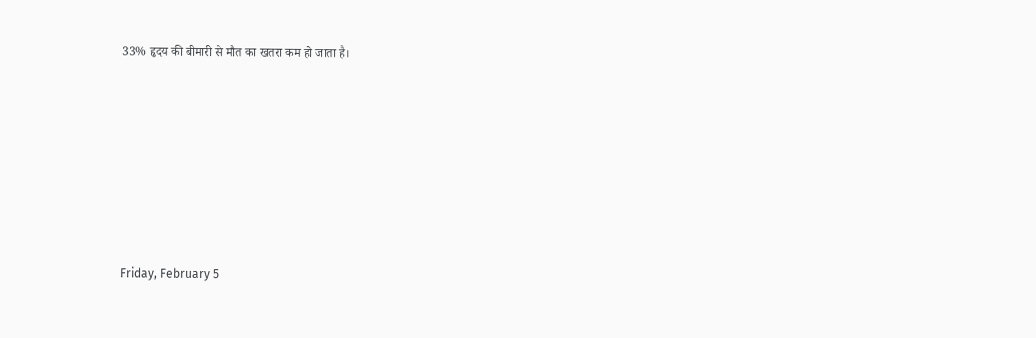33% हृदय की बीमारी से मौत का खतरा कम हो जाता है।







Friday, February 5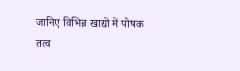जानिए विभिन्न खाद्यों में पोषक तत्व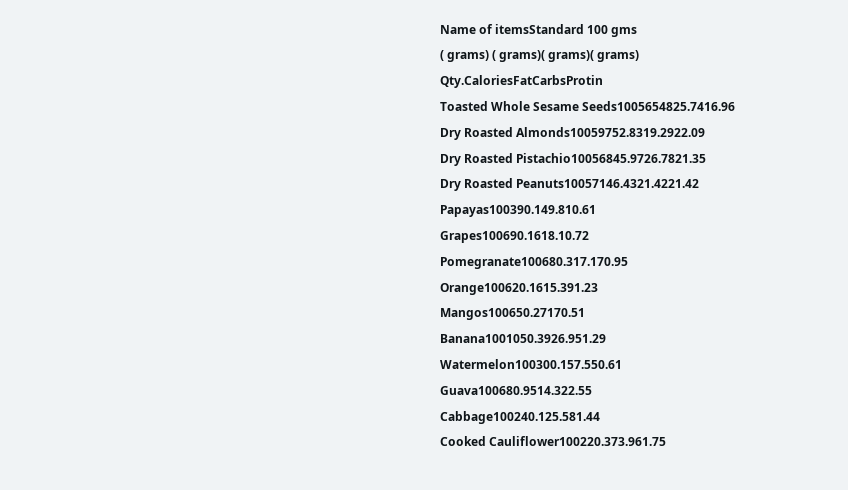Name of itemsStandard 100 gms
( grams) ( grams)( grams)( grams)
Qty.CaloriesFatCarbsProtin
Toasted Whole Sesame Seeds1005654825.7416.96
Dry Roasted Almonds10059752.8319.2922.09
Dry Roasted Pistachio10056845.9726.7821.35
Dry Roasted Peanuts10057146.4321.4221.42
Papayas100390.149.810.61
Grapes100690.1618.10.72
Pomegranate100680.317.170.95
Orange100620.1615.391.23
Mangos100650.27170.51
Banana1001050.3926.951.29
Watermelon100300.157.550.61
Guava100680.9514.322.55
Cabbage100240.125.581.44
Cooked Cauliflower100220.373.961.75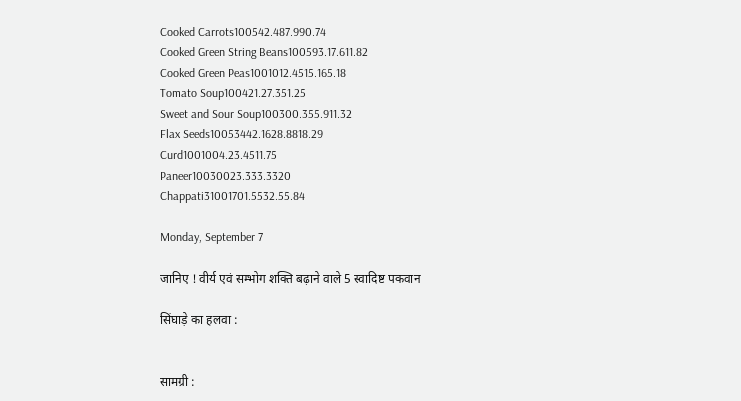Cooked Carrots100542.487.990.74
Cooked Green String Beans100593.17.611.82
Cooked Green Peas1001012.4515.165.18
Tomato Soup100421.27.351.25
Sweet and Sour Soup100300.355.911.32
Flax Seeds10053442.1628.8818.29
Curd1001004.23.4511.75
Paneer10030023.333.3320
Chappati31001701.5532.55.84

Monday, September 7

जानिए ! वीर्य एवं सम्भोग शक्ति बढ़ाने वाले 5 स्वादिष्ट पकवान

सिंघाड़े का हलवा :


सामग्री :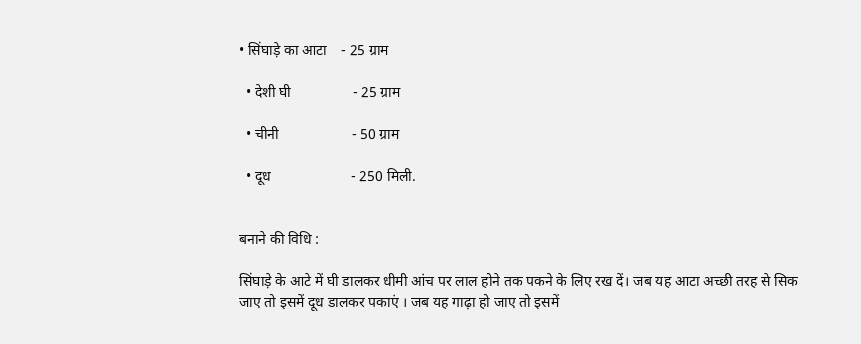• सिंघाड़े का आटा    - 25 ग्राम

  • देशी घी                 - 25 ग्राम

  • चीनी                    - 50 ग्राम

  • दूध                      - 250 मिली.


बनाने की विधि :

सिंघाड़े के आटे में घी डालकर धीमी आंच पर लाल होने तक पकने के लिए रख दें। जब यह आटा अच्छी तरह से सिक जाए तो इसमें दूध डालकर पकाएं । जब यह गाढ़ा हो जाए तो इसमें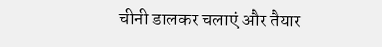चीनी डालकर चलाएं और तैयार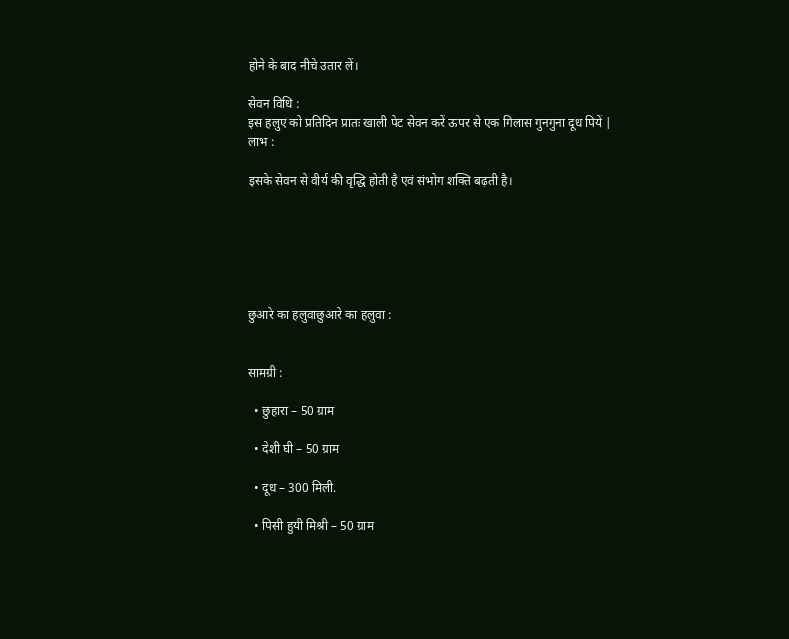होने के बाद नीचे उतार लें।

सेवन विधि :
इस हलुए को प्रतिदिन प्रातः खाली पेट सेवन करें ऊपर से एक गिलास गुनगुना दूध पियें |
लाभ :

इसके सेवन से वीर्य की वृद्धि होती है एवं संभोग शक्ति बढ़ती है।






छुआरे का हलुवाछुआरे का हलुवा :


सामग्री :

  • छुहारा – 50 ग्राम

  • देशी घी – 50 ग्राम

  • दूध – 300 मिली.

  • पिसी हुयी मिश्री – 50 ग्राम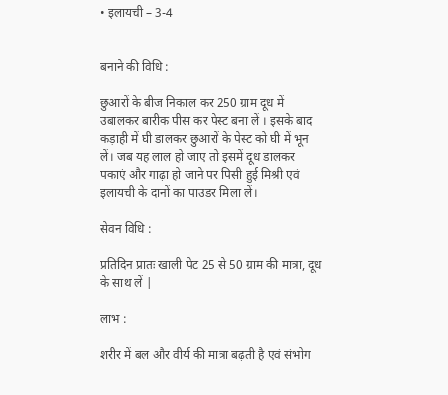• इलायची – 3-4


बनाने की विधि :

छुआरों के बीज निकाल कर 250 ग्राम दूध में उबालकर बारीक पीस कर पेस्ट बना लें । इसके बाद कड़ाही में घी डालकर छुआरों के पेस्ट को घी में भून लें। जब यह लाल हो जाए तो इसमें दूध डालकर पकाएं और गाढ़ा हो जाने पर पिसी हुई मिश्री एवं इलायची के दानों का पाउडर मिला लें।

सेवन विधि :

प्रतिदिन प्रातः खाली पेट 25 से 50 ग्राम की मात्रा, दूध के साथ लें |

लाभ :

शरीर में बल और वीर्य की मात्रा बढ़ती है एवं संभोग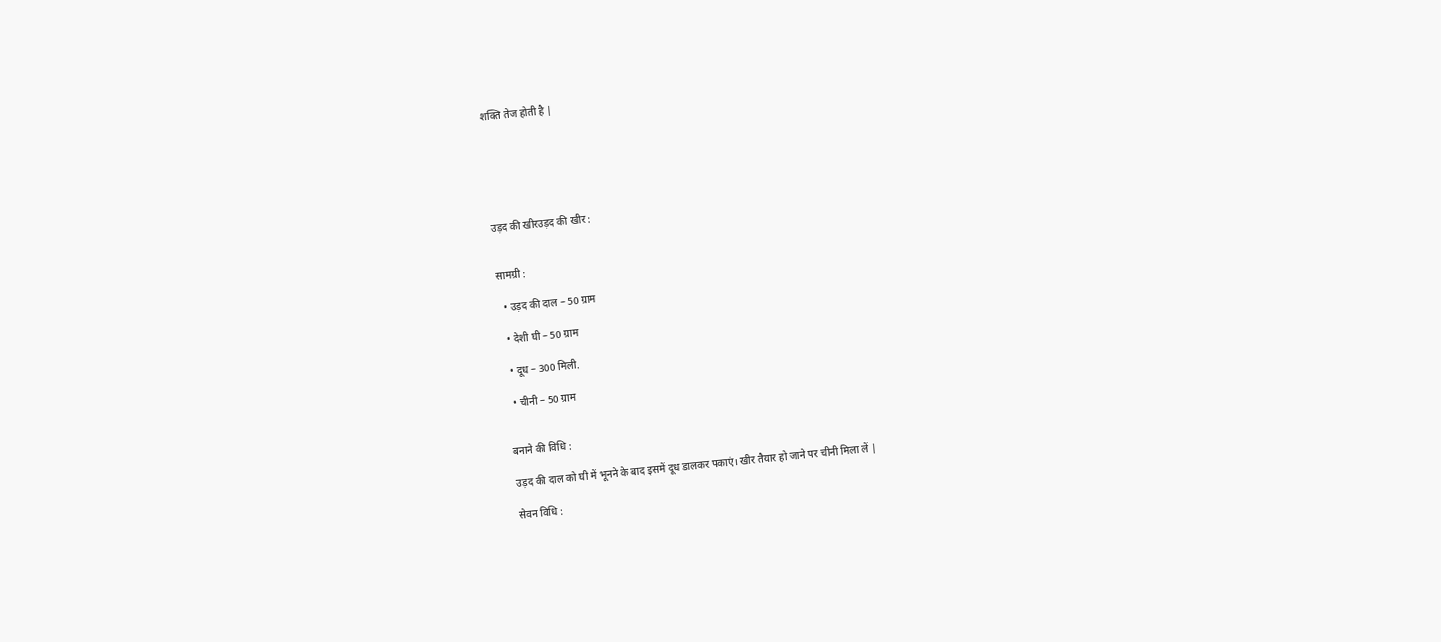शक्ति तेज होती है |






उड़द की खीरउड़द की खीर :


सामग्री :

  • उड़द की दाल – 50 ग्राम

  • देशी घी – 50 ग्राम

  • दूध – 300 मिली.

  • चीनी – 50 ग्राम


बनाने की विधि :

उड़द की दाल को घी में भूनने के बाद इसमें दूध डालकर पकाएं। खीर तैयार हो जाने पर चीनी मिला लें |

सेवन विधि :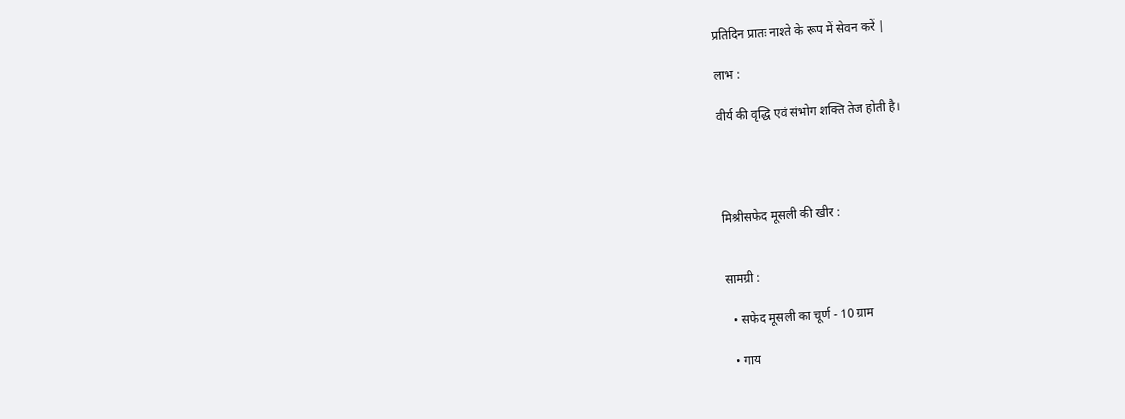प्रतिदिन प्रातः नाश्ते के रूप में सेवन करें |

लाभ :

वीर्य की वृद्धि एवं संभोग शक्ति तेज होती है।




मिश्रीसफेद मूसली की खीर :


सामग्री :

  • सफेद मूसली का चूर्ण - 10 ग्राम

  • गाय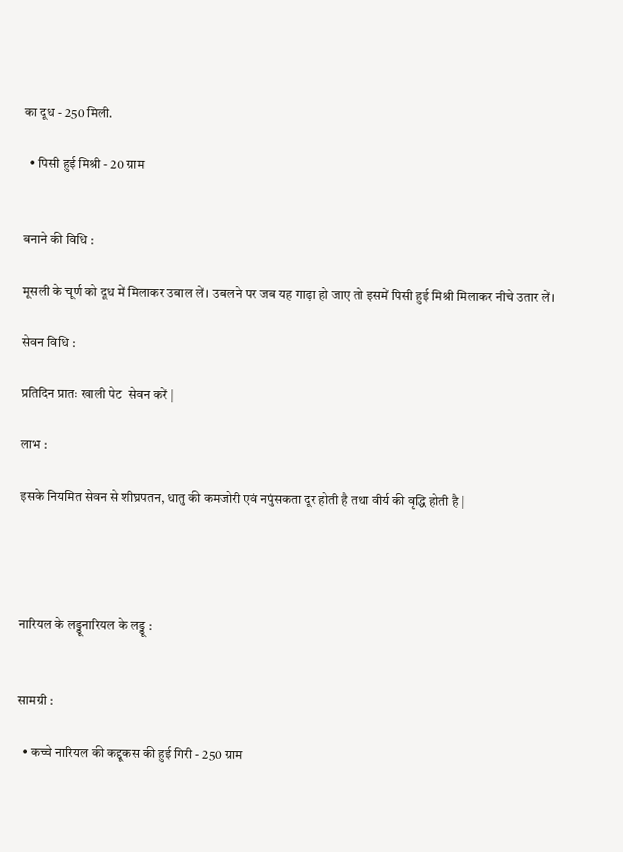का दूध - 250 मिली.

  • पिसी हुई मिश्री - 20 ग्राम


बनाने की विधि :

मूसली के चूर्ण को दूध में मिलाकर उबाल लें। उबलने पर जब यह गाढ़ा हो जाए तो इसमें पिसी हुई मिश्री मिलाकर नीचे उतार लें।

सेवन विधि :

प्रतिदिन प्रातः खाली पेट  सेवन करें |

लाभ :

इसके नियमित सेवन से शीघ्रपतन, धातु की कमजोरी एवं नपुंसकता दूर होती है तथा वीर्य की वृद्धि होती है |




नारियल के लड्डूनारियल के लड्डू :


सामग्री :

  • कच्चे नारियल की कद्दूकस की हुई गिरी - 250 ग्राम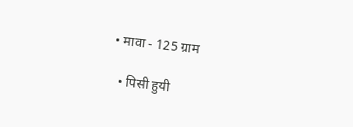• मावा - 125 ग्राम

  • पिसी हुयी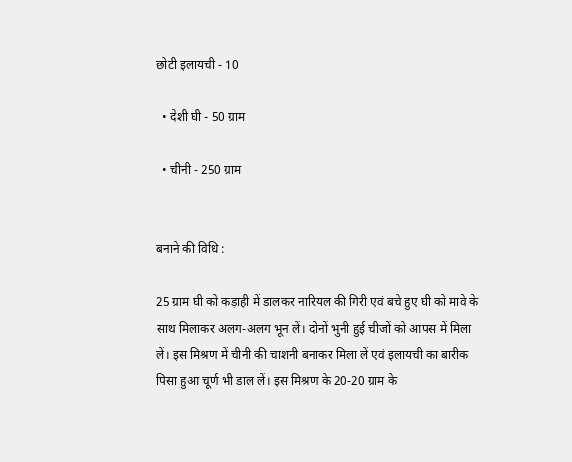छोटी इलायची - 10

  • देशी घी - 50 ग्राम

  • चीनी - 250 ग्राम


बनाने की विधि :

25 ग्राम घी को कड़ाही में डालकर नारियल की गिरी एवं बचे हुए घी को मावे के साथ मिलाकर अलग-अलग भून लें। दोनों भुनी हुई चीजों को आपस में मिला लें। इस मिश्रण में चीनी की चाशनी बनाकर मिला लें एवं इलायची का बारीक पिसा हुआ चूर्ण भी डाल लें। इस मिश्रण के 20-20 ग्राम के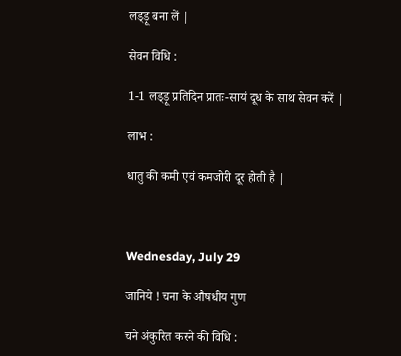लड्ड़ू बना लें |

सेवन विधि :

1-1 लड्ड़ू प्रतिदिन प्रातः-सायं दूध के साथ सेवन करें |

लाभ :

धातु की कमी एवं कमजोरी दूर होती है |



Wednesday, July 29

जानिये ! चना के औषधीय गुण

चने अंकुरित करने की विधि :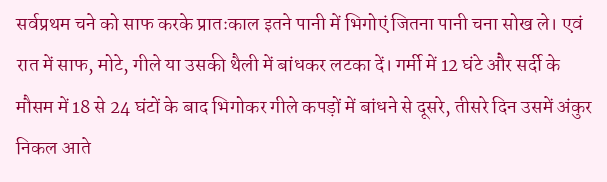सर्वप्रथम चने को साफ करके प्रातःकाल इतने पानी में भिगोएं जितना पानी चना सोख ले। एवं रात में साफ, मोटे, गीले या उसकी थैली में बांधकर लटका दें। गर्मी में 12 घंटे और सर्दी के मौसम में 18 से 24 घंटों के बाद भिगोकर गीले कपड़ों में बांधने से दूसरे, तीसरे दिन उसमें अंकुर निकल आते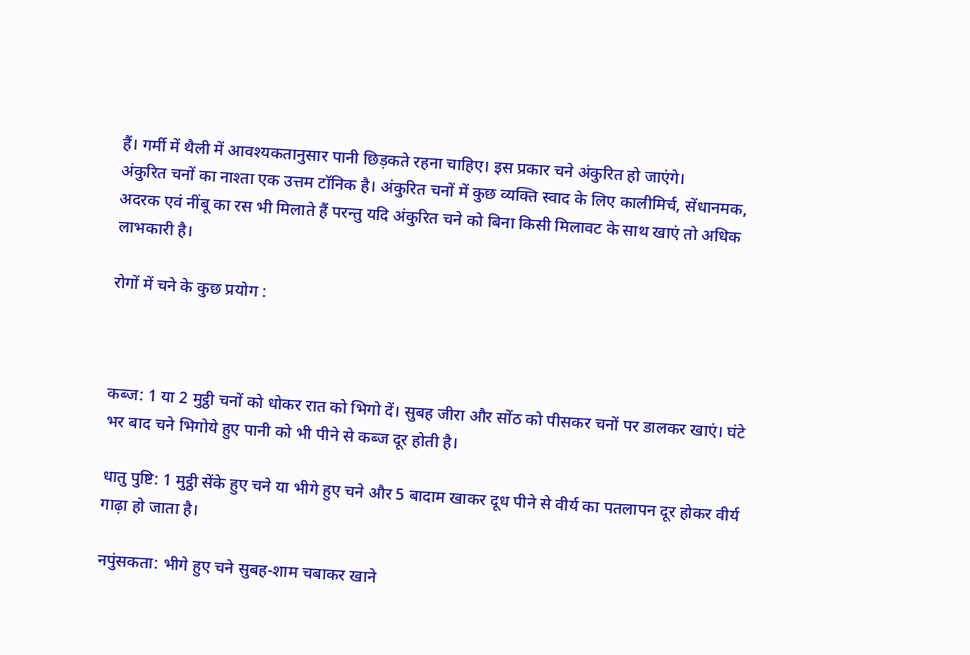हैं। गर्मी में थैली में आवश्यकतानुसार पानी छिड़कते रहना चाहिए। इस प्रकार चने अंकुरित हो जाएंगे।
अंकुरित चनों का नाश्ता एक उत्तम टॉनिक है। अंकुरित चनों में कुछ व्यक्ति स्वाद के लिए कालीमिर्च, सेंधानमक, अदरक एवं नींबू का रस भी मिलाते हैं परन्तु यदि अंकुरित चने को बिना किसी मिलावट के साथ खाएं तो अधिक लाभकारी है।

रोगों में चने के कुछ प्रयोग :



कब्ज: 1 या 2 मुट्ठी चनों को धोकर रात को भिगो दें। सुबह जीरा और सोंठ को पीसकर चनों पर डालकर खाएं। घंटे भर बाद चने भिगोये हुए पानी को भी पीने से कब्ज दूर होती है।

धातु पुष्टि: 1 मुट्ठी सेंके हुए चने या भीगे हुए चने और 5 बादाम खाकर दूध पीने से वीर्य का पतलापन दूर होकर वीर्य गाढ़ा हो जाता है।

नपुंसकता: भीगे हुए चने सुबह-शाम चबाकर खाने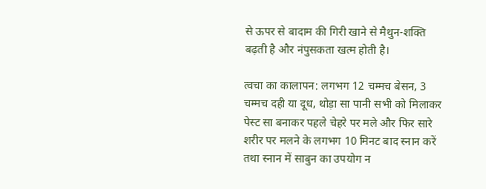से ऊपर से बादाम की गिरी खाने से मैथुन-शक्ति बढ़ती है और नंपुसकता खत्म होती है।

त्वचा का कालापन: लगभग 12 चम्मच बेसन, 3 चम्मच दही या दूध, थोड़ा सा पानी सभी को मिलाकर पेस्ट सा बनाकर पहले चेहरे पर मले और फिर सारे शरीर पर मलने के लगभग 10 मिनट बाद स्नान करें तथा स्नान में साबुन का उपयोग न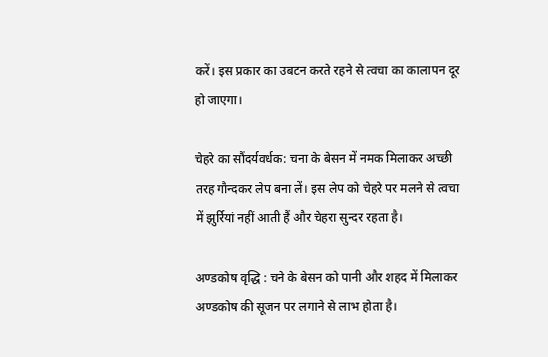करें। इस प्रकार का उबटन करते रहने से त्वचा का कालापन दूर हो जाएगा।

चेहरे का सौंदर्यवर्धक: चना के बेसन में नमक मिलाकर अच्छी तरह गौन्दकर लेप बना लें। इस लेप को चेहरे पर मलने से त्वचा में झुर्रियां नहीं आती हैं और चेहरा सुन्दर रहता है।

अण्डकोष वृद्धि : चने के बेसन को पानी और शहद में मिलाकर अण्डकोष की सूजन पर लगाने से लाभ होता है।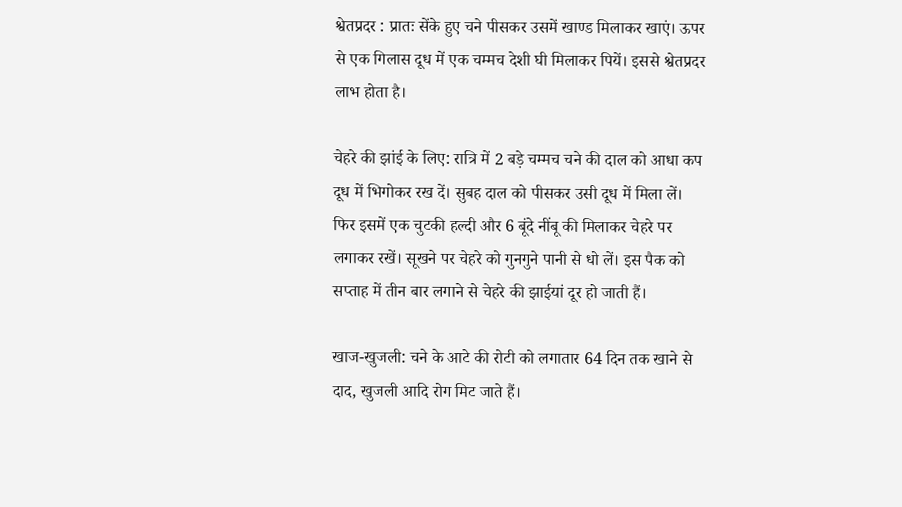श्वेतप्रदर : प्रातः सेंके हुए चने पीसकर उसमें खाण्ड मिलाकर खाएं। ऊपर से एक गिलास दूध में एक चम्मच देशी घी मिलाकर पियें। इससे श्वेतप्रदर लाभ होता है।

चेहरे की झांई के लिए: रात्रि में 2 बड़े चम्मच चने की दाल को आधा कप दूध में भिगोकर रख दें। सुबह दाल को पीसकर उसी दूध में मिला लें। फिर इसमें एक चुटकी हल्दी और 6 बूंदे नींबू की मिलाकर चेहरे पर लगाकर रखें। सूखने पर चेहरे को गुनगुने पानी से धो लें। इस पैक को सप्ताह में तीन बार लगाने से चेहरे की झाईयां दूर हो जाती हैं।

खाज-खुजली: चने के आटे की रोटी को लगातार 64 दिन तक खाने से दाद, खुजली आदि रोग मिट जाते हैं।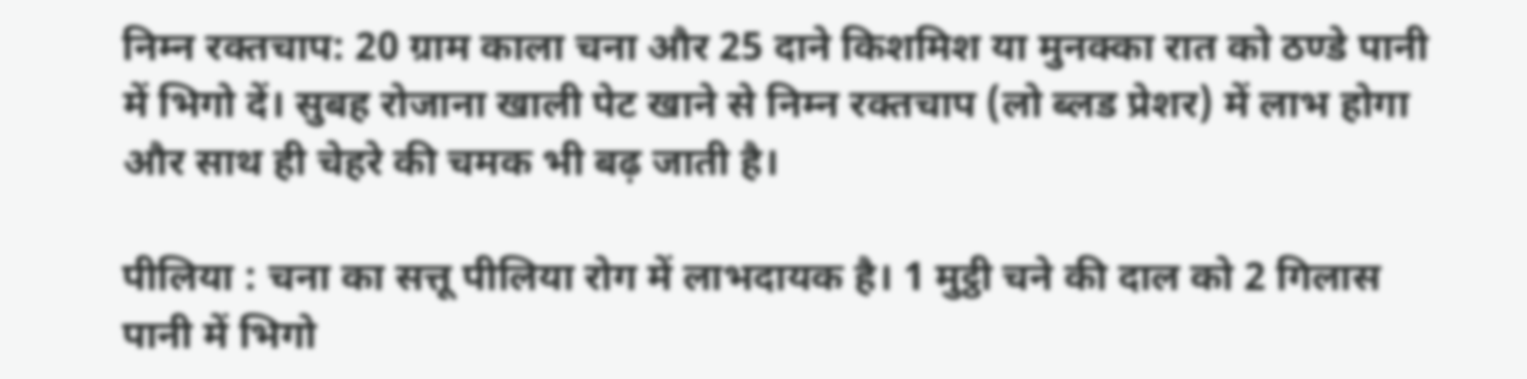निम्न रक्तचाप: 20 ग्राम काला चना और 25 दाने किशमिश या मुनक्का रात को ठण्डे पानी में भिगो दें। सुबह रोजाना खाली पेट खाने से निम्न रक्तचाप (लो ब्लड प्रेशर) में लाभ होगा और साथ ही चेहरे की चमक भी बढ़ जाती है।

पीलिया : चना का सत्तू पीलिया रोग में लाभदायक है। 1 मुट्ठी चने की दाल को 2 गिलास पानी में भिगो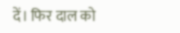दें। फिर दाल को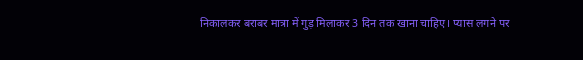निकालकर बराबर मात्रा में गुड़ मिलाकर 3 दिन तक खाना चाहिए। प्यास लगने पर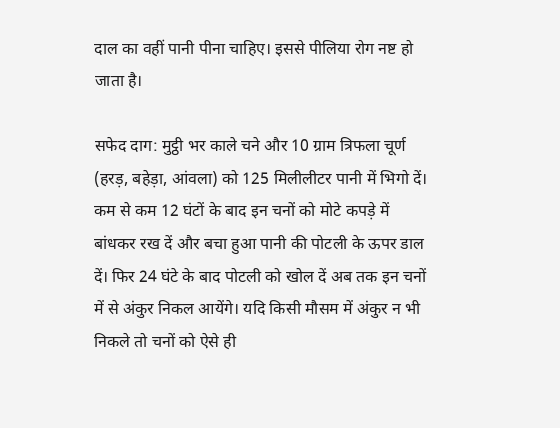दाल का वहीं पानी पीना चाहिए। इससे पीलिया रोग नष्ट हो जाता है।

सफेद दाग: मुट्ठी भर काले चने और 10 ग्राम त्रिफला चूर्ण (हरड़, बहेड़ा, आंवला) को 125 मिलीलीटर पानी में भिगो दें। कम से कम 12 घंटों के बाद इन चनों को मोटे कपड़े में बांधकर रख दें और बचा हुआ पानी की पोटली के ऊपर डाल दें। फिर 24 घंटे के बाद पोटली को खोल दें अब तक इन चनों में से अंकुर निकल आयेंगे। यदि किसी मौसम में अंकुर न भी निकले तो चनों को ऐसे ही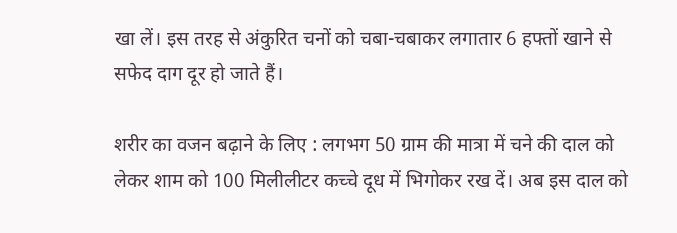खा लें। इस तरह से अंकुरित चनों को चबा-चबाकर लगातार 6 हफ्तों खाने से सफेद दाग दूर हो जाते हैं।

शरीर का वजन बढ़ाने के लिए : लगभग 50 ग्राम की मात्रा में चने की दाल को लेकर शाम को 100 मिलीलीटर कच्चे दूध में भिगोकर रख दें। अब इस दाल को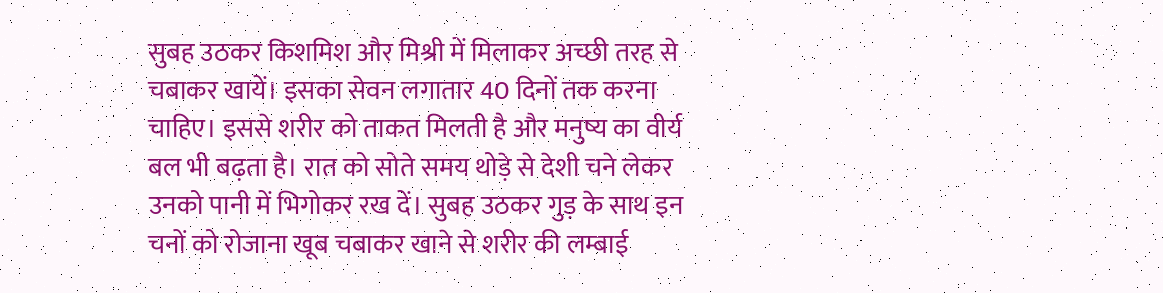सुबह उठकर किशमिश और मिश्री में मिलाकर अच्छी तरह से चबाकर खायें। इसका सेवन लगातार 40 दिनों तक करना चाहिए। इससे शरीर को ताकत मिलती है और मनुष्य का वीर्य बल भी बढ़ता है। रात को सोते समय थोड़े से देशी चने लेकर उनको पानी में भिगोकर रख दें। सुबह उठकर गुड़ के साथ इन चनों को रोजाना खूब चबाकर खाने से शरीर की लम्बाई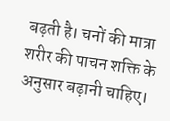बढ़ती है। चनों की मात्रा शरीर की पाचन शक्ति के अनुसार बढ़ानी चाहिए।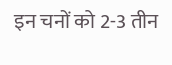इन चनों को 2-3 तीन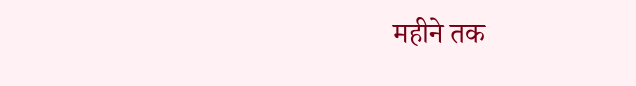महीने तक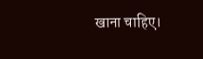खाना चाहिए।